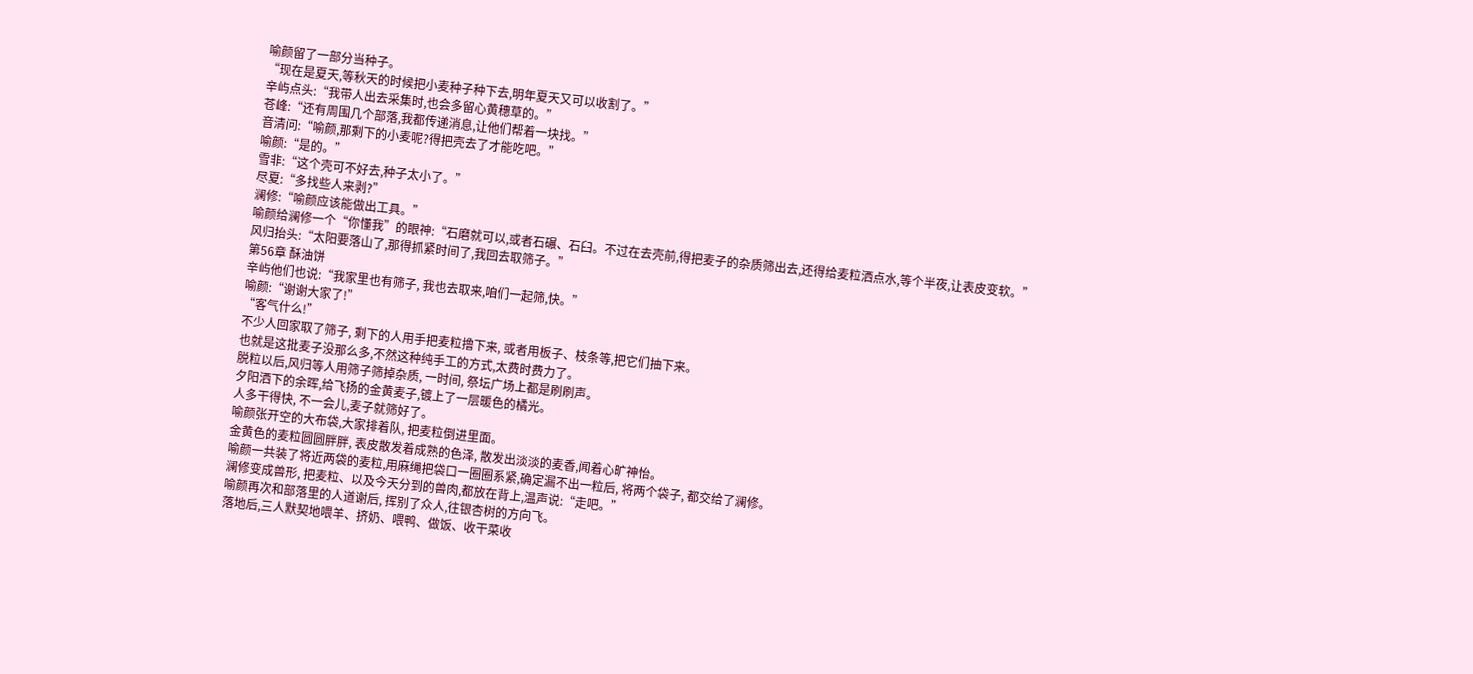喻颜留了一部分当种子。
“现在是夏天,等秋天的时候把小麦种子种下去,明年夏天又可以收割了。”
辛屿点头:“我带人出去采集时,也会多留心黄穗草的。”
苍峰:“还有周围几个部落,我都传递消息,让他们帮着一块找。”
音清问:“喻颜,那剩下的小麦呢?得把壳去了才能吃吧。”
喻颜:“是的。”
雪非:“这个壳可不好去,种子太小了。”
尽夏:“多找些人来剥?”
澜修:“喻颜应该能做出工具。”
喻颜给澜修一个“你懂我”的眼神:“石磨就可以,或者石碾、石臼。不过在去壳前,得把麦子的杂质筛出去,还得给麦粒洒点水,等个半夜,让表皮变软。”
风归抬头:“太阳要落山了,那得抓紧时间了,我回去取筛子。”
第56章 酥油饼
辛屿他们也说:“我家里也有筛子, 我也去取来,咱们一起筛,快。”
喻颜:“谢谢大家了!”
“客气什么!”
不少人回家取了筛子, 剩下的人用手把麦粒撸下来, 或者用板子、枝条等,把它们抽下来。
也就是这批麦子没那么多,不然这种纯手工的方式,太费时费力了。
脱粒以后,风归等人用筛子筛掉杂质, 一时间, 祭坛广场上都是刷刷声。
夕阳洒下的余晖,给飞扬的金黄麦子,镀上了一层暖色的橘光。
人多干得快, 不一会儿,麦子就筛好了。
喻颜张开空的大布袋,大家排着队, 把麦粒倒进里面。
金黄色的麦粒圆圆胖胖, 表皮散发着成熟的色泽, 散发出淡淡的麦香,闻着心旷神怡。
喻颜一共装了将近两袋的麦粒,用麻绳把袋口一圈圈系紧,确定漏不出一粒后, 将两个袋子, 都交给了澜修。
澜修变成兽形, 把麦粒、以及今天分到的兽肉,都放在背上,温声说:“走吧。”
喻颜再次和部落里的人道谢后, 挥别了众人,往银杏树的方向飞。
落地后,三人默契地喂羊、挤奶、喂鸭、做饭、收干菜收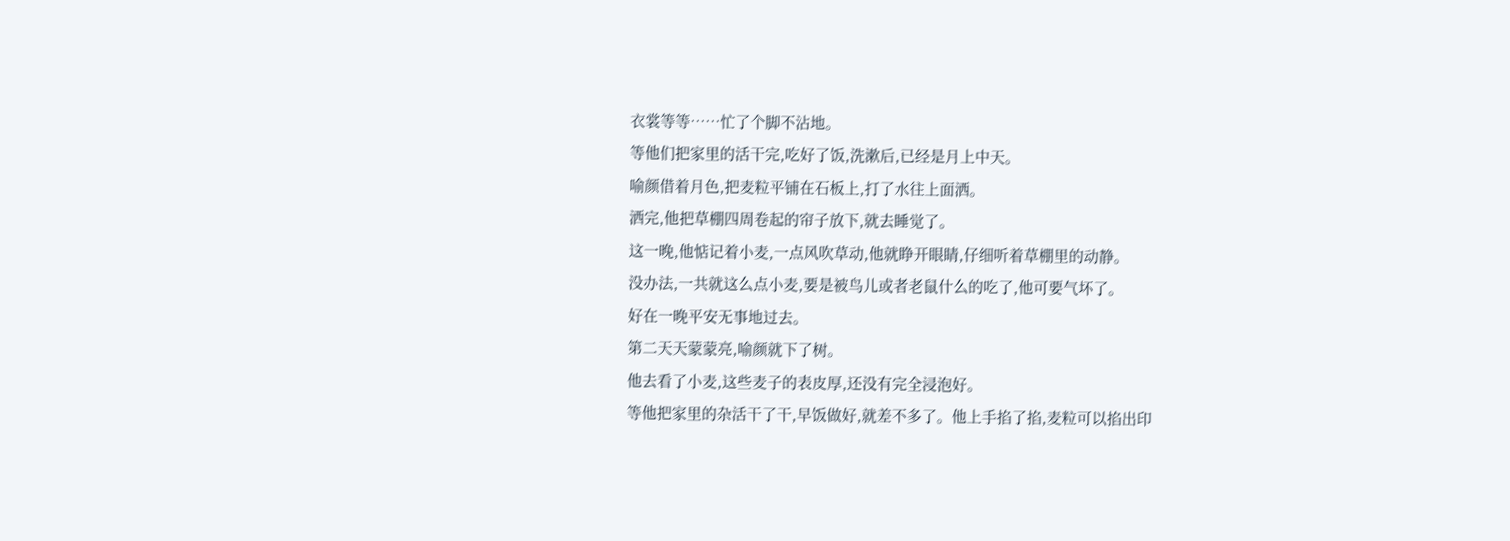衣裳等等……忙了个脚不沾地。
等他们把家里的活干完,吃好了饭,洗漱后,已经是月上中天。
喻颜借着月色,把麦粒平铺在石板上,打了水往上面洒。
洒完,他把草棚四周卷起的帘子放下,就去睡觉了。
这一晚,他惦记着小麦,一点风吹草动,他就睁开眼睛,仔细听着草棚里的动静。
没办法,一共就这么点小麦,要是被鸟儿或者老鼠什么的吃了,他可要气坏了。
好在一晚平安无事地过去。
第二天天蒙蒙亮,喻颜就下了树。
他去看了小麦,这些麦子的表皮厚,还没有完全浸泡好。
等他把家里的杂活干了干,早饭做好,就差不多了。他上手掐了掐,麦粒可以掐出印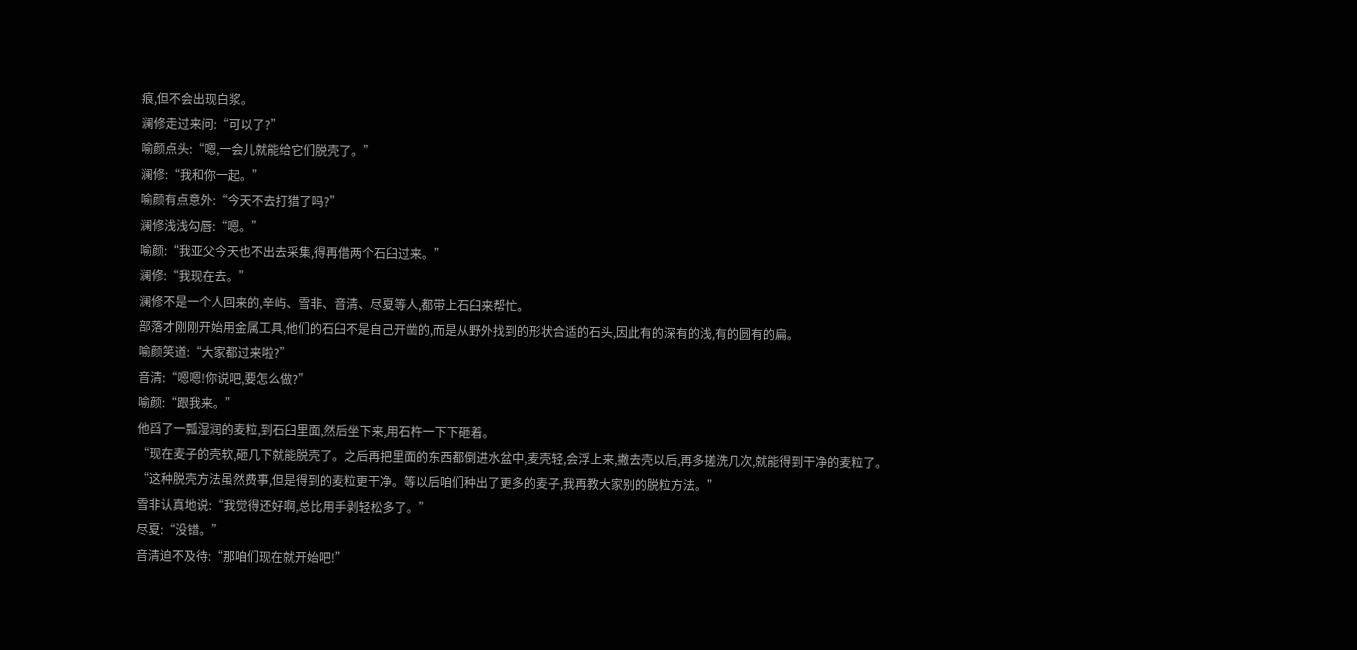痕,但不会出现白浆。
澜修走过来问:“可以了?”
喻颜点头:“嗯,一会儿就能给它们脱壳了。”
澜修:“我和你一起。”
喻颜有点意外:“今天不去打猎了吗?”
澜修浅浅勾唇:“嗯。”
喻颜:“我亚父今天也不出去采集,得再借两个石臼过来。”
澜修:“我现在去。”
澜修不是一个人回来的,辛屿、雪非、音清、尽夏等人,都带上石臼来帮忙。
部落才刚刚开始用金属工具,他们的石臼不是自己开凿的,而是从野外找到的形状合适的石头,因此有的深有的浅,有的圆有的扁。
喻颜笑道:“大家都过来啦?”
音清:“嗯嗯!你说吧,要怎么做?”
喻颜:“跟我来。”
他舀了一瓢湿润的麦粒,到石臼里面,然后坐下来,用石杵一下下砸着。
“现在麦子的壳软,砸几下就能脱壳了。之后再把里面的东西都倒进水盆中,麦壳轻,会浮上来,撇去壳以后,再多搓洗几次,就能得到干净的麦粒了。
“这种脱壳方法虽然费事,但是得到的麦粒更干净。等以后咱们种出了更多的麦子,我再教大家别的脱粒方法。”
雪非认真地说:“我觉得还好啊,总比用手剥轻松多了。”
尽夏:“没错。”
音清迫不及待:“那咱们现在就开始吧!”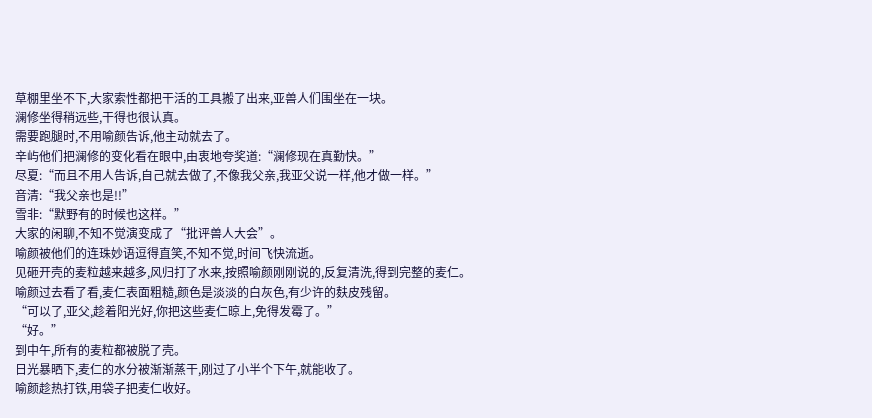草棚里坐不下,大家索性都把干活的工具搬了出来,亚兽人们围坐在一块。
澜修坐得稍远些,干得也很认真。
需要跑腿时,不用喻颜告诉,他主动就去了。
辛屿他们把澜修的变化看在眼中,由衷地夸奖道:“澜修现在真勤快。”
尽夏:“而且不用人告诉,自己就去做了,不像我父亲,我亚父说一样,他才做一样。”
音清:“我父亲也是!!”
雪非:“默野有的时候也这样。”
大家的闲聊,不知不觉演变成了“批评兽人大会”。
喻颜被他们的连珠妙语逗得直笑,不知不觉,时间飞快流逝。
见砸开壳的麦粒越来越多,风归打了水来,按照喻颜刚刚说的,反复清洗,得到完整的麦仁。
喻颜过去看了看,麦仁表面粗糙,颜色是淡淡的白灰色,有少许的麸皮残留。
“可以了,亚父,趁着阳光好,你把这些麦仁晾上,免得发霉了。”
“好。”
到中午,所有的麦粒都被脱了壳。
日光暴晒下,麦仁的水分被渐渐蒸干,刚过了小半个下午,就能收了。
喻颜趁热打铁,用袋子把麦仁收好。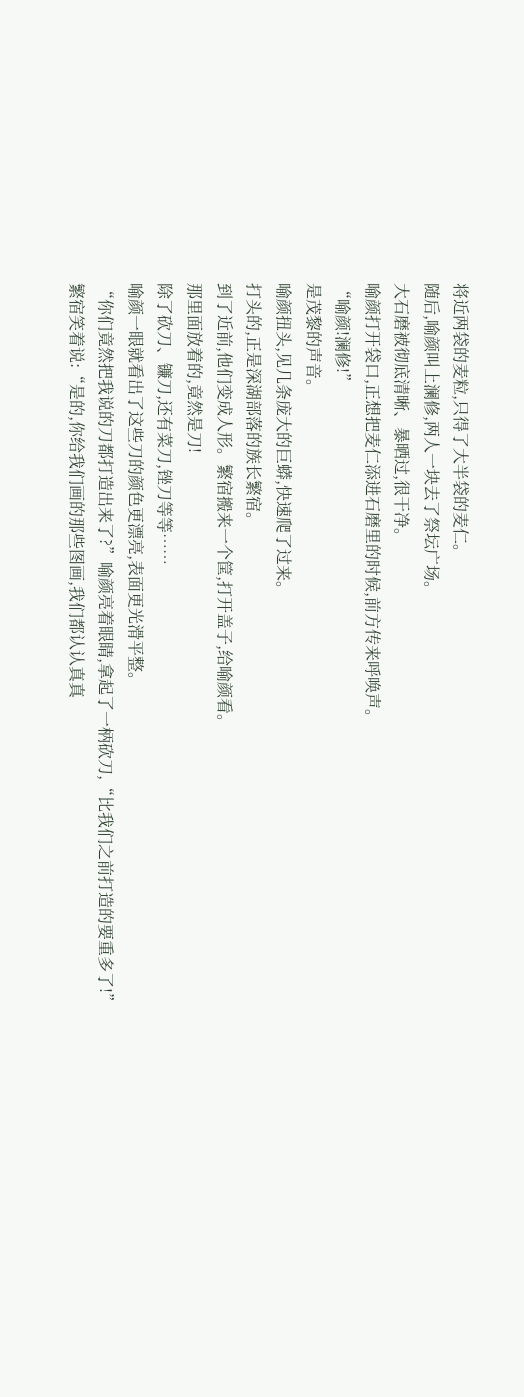将近两袋的麦粒,只得了大半袋的麦仁。
随后,喻颜叫上澜修,两人一块去了祭坛广场。
大石磨被彻底清晰、暴晒过,很干净。
喻颜打开袋口,正想把麦仁添进石磨里的时候,前方传来呼唤声。
“喻颜!澜修!”
是茂黎的声音。
喻颜扭头,见几条庞大的巨蟒,快速爬了过来。
打头的,正是深湖部落的族长繁宿。
到了近前,他们变成人形。繁宿搬来一个筐,打开盖子,给喻颜看。
那里面放着的,竟然是刀!
除了砍刀、镰刀,还有菜刀,锉刀等等……
喻颜一眼就看出了这些刀的颜色更漂亮,表面更光滑平整。
“你们竟然把我说的刀都打造出来了?”喻颜亮着眼睛,拿起了一柄砍刀,“比我们之前打造的要重多了!”
繁宿笑着说:“是的,你给我们画的那些图画,我们都认认真真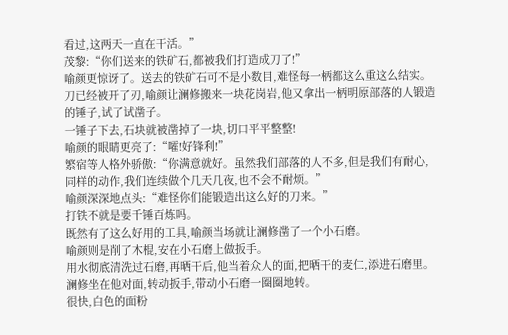看过,这两天一直在干活。”
茂黎:“你们送来的铁矿石,都被我们打造成刀了!”
喻颜更惊讶了。送去的铁矿石可不是小数目,难怪每一柄都这么重这么结实。
刀已经被开了刃,喻颜让澜修搬来一块花岗岩,他又拿出一柄明原部落的人锻造的锤子,试了试凿子。
一锤子下去,石块就被凿掉了一块,切口平平整整!
喻颜的眼睛更亮了:“嚯!好锋利!”
繁宿等人格外骄傲:“你满意就好。虽然我们部落的人不多,但是我们有耐心,同样的动作,我们连续做个几天几夜,也不会不耐烦。”
喻颜深深地点头:“难怪你们能锻造出这么好的刀来。”
打铁不就是要千锤百炼吗。
既然有了这么好用的工具,喻颜当场就让澜修凿了一个小石磨。
喻颜则是削了木棍,安在小石磨上做扳手。
用水彻底清洗过石磨,再晒干后,他当着众人的面,把晒干的麦仁,添进石磨里。
澜修坐在他对面,转动扳手,带动小石磨一圈圈地转。
很快,白色的面粉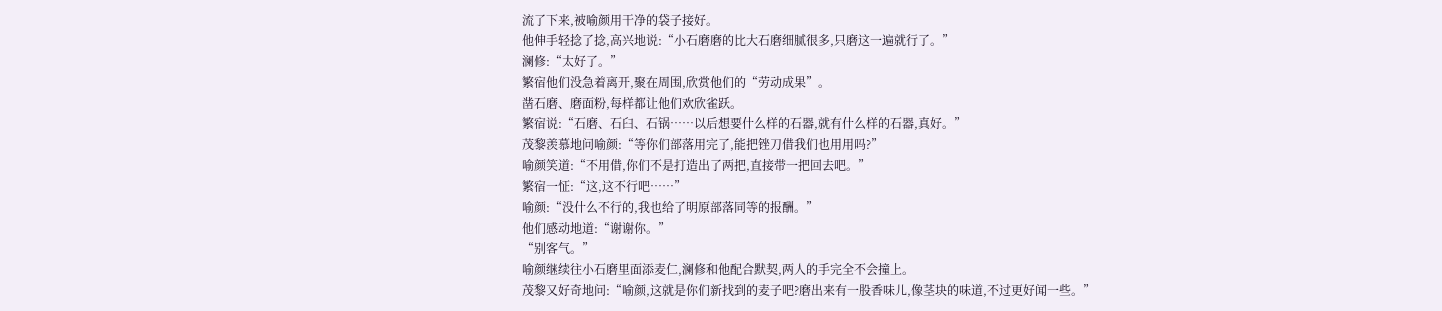流了下来,被喻颜用干净的袋子接好。
他伸手轻捻了捻,高兴地说:“小石磨磨的比大石磨细腻很多,只磨这一遍就行了。”
澜修:“太好了。”
繁宿他们没急着离开,聚在周围,欣赏他们的“劳动成果”。
凿石磨、磨面粉,每样都让他们欢欣雀跃。
繁宿说:“石磨、石臼、石锅……以后想要什么样的石器,就有什么样的石器,真好。”
茂黎羡慕地问喻颜:“等你们部落用完了,能把锉刀借我们也用用吗?”
喻颜笑道:“不用借,你们不是打造出了两把,直接带一把回去吧。”
繁宿一怔:“这,这不行吧……”
喻颜:“没什么不行的,我也给了明原部落同等的报酬。”
他们感动地道:“谢谢你。”
“别客气。”
喻颜继续往小石磨里面添麦仁,澜修和他配合默契,两人的手完全不会撞上。
茂黎又好奇地问:“喻颜,这就是你们新找到的麦子吧?磨出来有一股香味儿,像茎块的味道,不过更好闻一些。”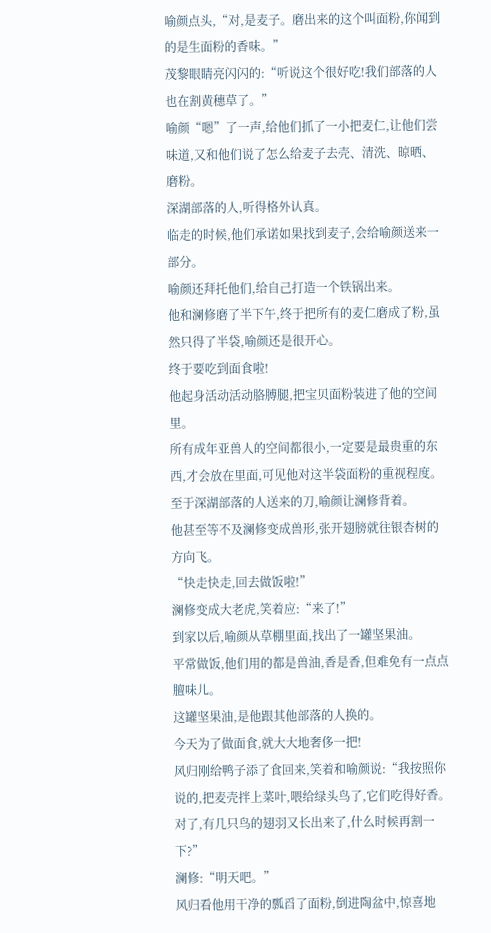喻颜点头,“对,是麦子。磨出来的这个叫面粉,你闻到的是生面粉的香味。”
茂黎眼睛亮闪闪的:“听说这个很好吃!我们部落的人也在割黄穗草了。”
喻颜“嗯”了一声,给他们抓了一小把麦仁,让他们尝味道,又和他们说了怎么给麦子去壳、清洗、晾晒、磨粉。
深湖部落的人,听得格外认真。
临走的时候,他们承诺如果找到麦子,会给喻颜送来一部分。
喻颜还拜托他们,给自己打造一个铁锅出来。
他和澜修磨了半下午,终于把所有的麦仁磨成了粉,虽然只得了半袋,喻颜还是很开心。
终于要吃到面食啦!
他起身活动活动胳膊腿,把宝贝面粉装进了他的空间里。
所有成年亚兽人的空间都很小,一定要是最贵重的东西,才会放在里面,可见他对这半袋面粉的重视程度。
至于深湖部落的人送来的刀,喻颜让澜修背着。
他甚至等不及澜修变成兽形,张开翅膀就往银杏树的方向飞。
“快走快走,回去做饭啦!”
澜修变成大老虎,笑着应:“来了!”
到家以后,喻颜从草棚里面,找出了一罐坚果油。
平常做饭,他们用的都是兽油,香是香,但难免有一点点膻味儿。
这罐坚果油,是他跟其他部落的人换的。
今天为了做面食,就大大地奢侈一把!
风归刚给鸭子添了食回来,笑着和喻颜说:“我按照你说的,把麦壳拌上菜叶,喂给绿头鸟了,它们吃得好香。对了,有几只鸟的翅羽又长出来了,什么时候再割一下?”
澜修:“明天吧。”
风归看他用干净的瓢舀了面粉,倒进陶盆中,惊喜地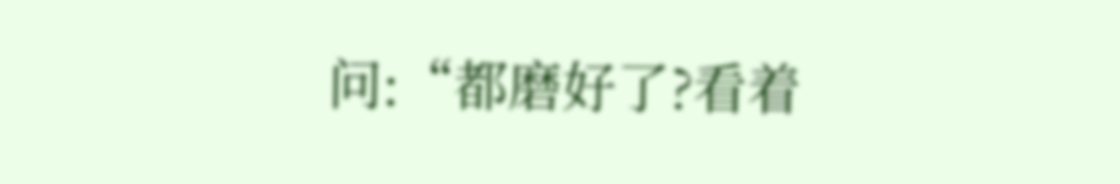问:“都磨好了?看着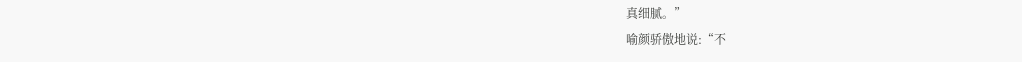真细腻。”
喻颜骄傲地说:“不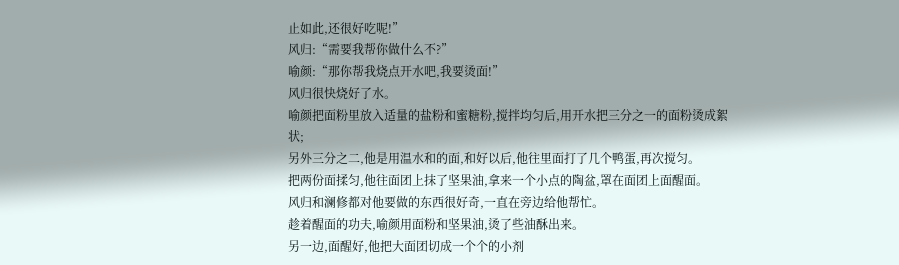止如此,还很好吃呢!”
风归:“需要我帮你做什么不?”
喻颜:“那你帮我烧点开水吧,我要烫面!”
风归很快烧好了水。
喻颜把面粉里放入适量的盐粉和蜜糖粉,搅拌均匀后,用开水把三分之一的面粉烫成絮状;
另外三分之二,他是用温水和的面,和好以后,他往里面打了几个鸭蛋,再次搅匀。
把两份面揉匀,他往面团上抹了坚果油,拿来一个小点的陶盆,罩在面团上面醒面。
风归和澜修都对他要做的东西很好奇,一直在旁边给他帮忙。
趁着醒面的功夫,喻颜用面粉和坚果油,烫了些油酥出来。
另一边,面醒好,他把大面团切成一个个的小剂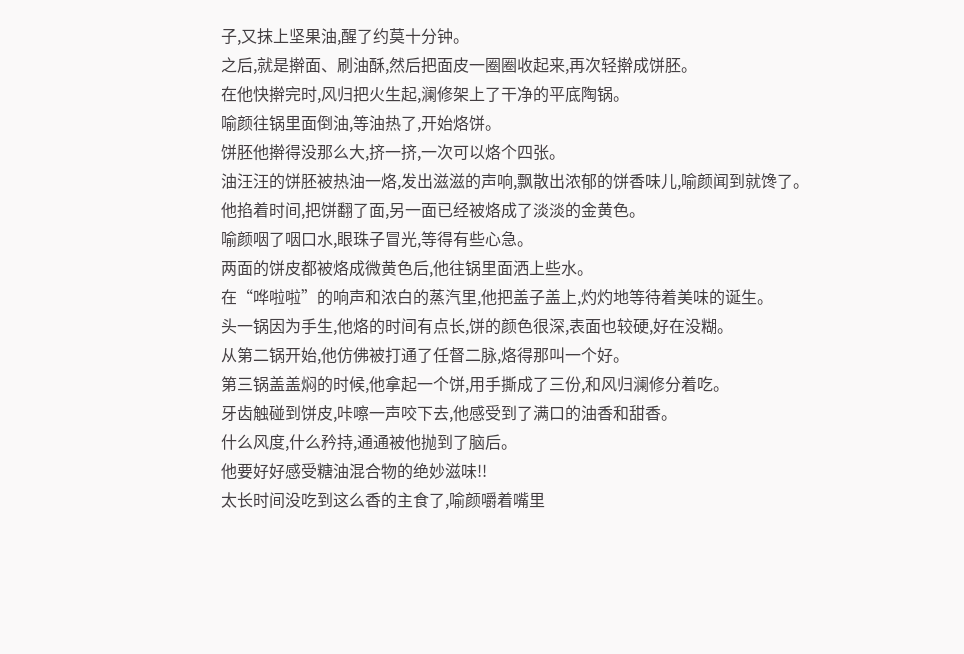子,又抹上坚果油,醒了约莫十分钟。
之后,就是擀面、刷油酥,然后把面皮一圈圈收起来,再次轻擀成饼胚。
在他快擀完时,风归把火生起,澜修架上了干净的平底陶锅。
喻颜往锅里面倒油,等油热了,开始烙饼。
饼胚他擀得没那么大,挤一挤,一次可以烙个四张。
油汪汪的饼胚被热油一烙,发出滋滋的声响,飘散出浓郁的饼香味儿,喻颜闻到就馋了。
他掐着时间,把饼翻了面,另一面已经被烙成了淡淡的金黄色。
喻颜咽了咽口水,眼珠子冒光,等得有些心急。
两面的饼皮都被烙成微黄色后,他往锅里面洒上些水。
在“哗啦啦”的响声和浓白的蒸汽里,他把盖子盖上,灼灼地等待着美味的诞生。
头一锅因为手生,他烙的时间有点长,饼的颜色很深,表面也较硬,好在没糊。
从第二锅开始,他仿佛被打通了任督二脉,烙得那叫一个好。
第三锅盖盖焖的时候,他拿起一个饼,用手撕成了三份,和风归澜修分着吃。
牙齿触碰到饼皮,咔嚓一声咬下去,他感受到了满口的油香和甜香。
什么风度,什么矜持,通通被他抛到了脑后。
他要好好感受糖油混合物的绝妙滋味!!
太长时间没吃到这么香的主食了,喻颜嚼着嘴里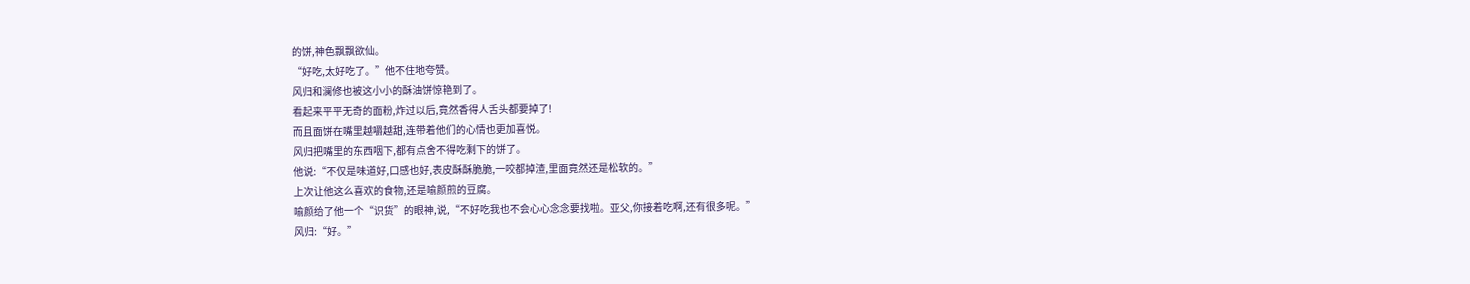的饼,神色飘飘欲仙。
“好吃,太好吃了。”他不住地夸赞。
风归和澜修也被这小小的酥油饼惊艳到了。
看起来平平无奇的面粉,炸过以后,竟然香得人舌头都要掉了!
而且面饼在嘴里越嚼越甜,连带着他们的心情也更加喜悦。
风归把嘴里的东西咽下,都有点舍不得吃剩下的饼了。
他说:“不仅是味道好,口感也好,表皮酥酥脆脆,一咬都掉渣,里面竟然还是松软的。”
上次让他这么喜欢的食物,还是喻颜煎的豆腐。
喻颜给了他一个“识货”的眼神,说,“不好吃我也不会心心念念要找啦。亚父,你接着吃啊,还有很多呢。”
风归:“好。”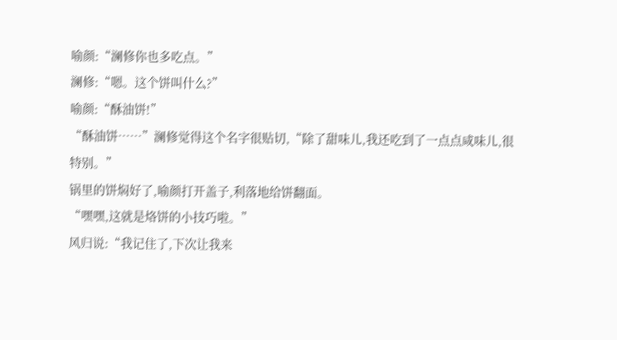喻颜:“澜修你也多吃点。”
澜修:“嗯。这个饼叫什么?”
喻颜:“酥油饼!”
“酥油饼……”澜修觉得这个名字很贴切,“除了甜味儿,我还吃到了一点点咸味儿,很特别。”
锅里的饼焖好了,喻颜打开盖子,利落地给饼翻面。
“嘿嘿,这就是烙饼的小技巧啦。”
风归说:“我记住了,下次让我来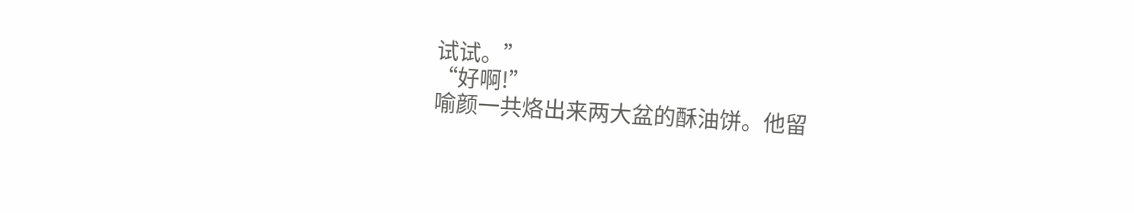试试。”
“好啊!”
喻颜一共烙出来两大盆的酥油饼。他留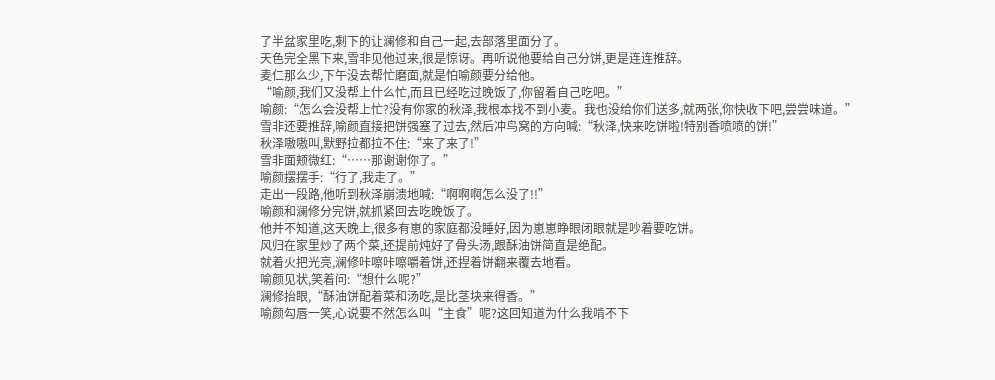了半盆家里吃,剩下的让澜修和自己一起,去部落里面分了。
天色完全黑下来,雪非见他过来,很是惊讶。再听说他要给自己分饼,更是连连推辞。
麦仁那么少,下午没去帮忙磨面,就是怕喻颜要分给他。
“喻颜,我们又没帮上什么忙,而且已经吃过晚饭了,你留着自己吃吧。”
喻颜:“怎么会没帮上忙?没有你家的秋泽,我根本找不到小麦。我也没给你们送多,就两张,你快收下吧,尝尝味道。”
雪非还要推辞,喻颜直接把饼强塞了过去,然后冲鸟窝的方向喊:“秋泽,快来吃饼啦!特别香喷喷的饼!”
秋泽嗷嗷叫,默野拉都拉不住:“来了来了!”
雪非面颊微红:“……那谢谢你了。”
喻颜摆摆手:“行了,我走了。”
走出一段路,他听到秋泽崩溃地喊:“啊啊啊怎么没了!!”
喻颜和澜修分完饼,就抓紧回去吃晚饭了。
他并不知道,这天晚上,很多有崽的家庭都没睡好,因为崽崽睁眼闭眼就是吵着要吃饼。
风归在家里炒了两个菜,还提前炖好了骨头汤,跟酥油饼简直是绝配。
就着火把光亮,澜修咔嚓咔嚓嚼着饼,还捏着饼翻来覆去地看。
喻颜见状,笑着问:“想什么呢?”
澜修抬眼,“酥油饼配着菜和汤吃,是比茎块来得香。”
喻颜勾唇一笑,心说要不然怎么叫“主食”呢?这回知道为什么我啃不下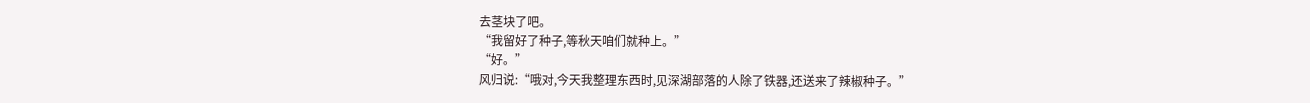去茎块了吧。
“我留好了种子,等秋天咱们就种上。”
“好。”
风归说:“哦对,今天我整理东西时,见深湖部落的人除了铁器,还送来了辣椒种子。”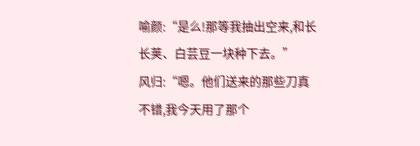喻颜:“是么!那等我抽出空来,和长长荚、白芸豆一块种下去。”
风归:“嗯。他们送来的那些刀真不错,我今天用了那个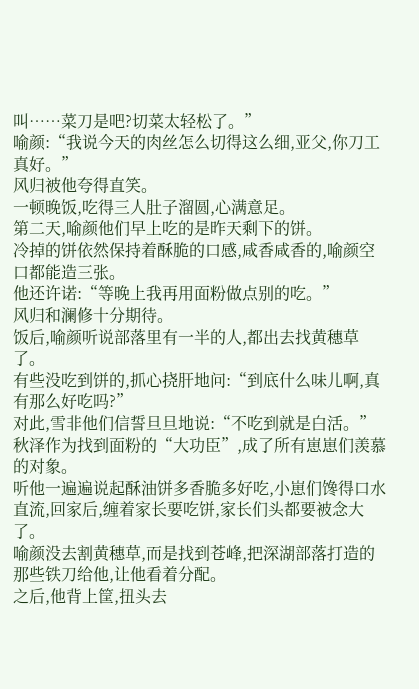叫……菜刀是吧?切菜太轻松了。”
喻颜:“我说今天的肉丝怎么切得这么细,亚父,你刀工真好。”
风归被他夸得直笑。
一顿晚饭,吃得三人肚子溜圆,心满意足。
第二天,喻颜他们早上吃的是昨天剩下的饼。
冷掉的饼依然保持着酥脆的口感,咸香咸香的,喻颜空口都能造三张。
他还许诺:“等晚上我再用面粉做点别的吃。”
风归和澜修十分期待。
饭后,喻颜听说部落里有一半的人,都出去找黄穗草了。
有些没吃到饼的,抓心挠肝地问:“到底什么味儿啊,真有那么好吃吗?”
对此,雪非他们信誓旦旦地说:“不吃到就是白活。”
秋泽作为找到面粉的“大功臣”,成了所有崽崽们羡慕的对象。
听他一遍遍说起酥油饼多香脆多好吃,小崽们馋得口水直流,回家后,缠着家长要吃饼,家长们头都要被念大了。
喻颜没去割黄穗草,而是找到苍峰,把深湖部落打造的那些铁刀给他,让他看着分配。
之后,他背上筐,扭头去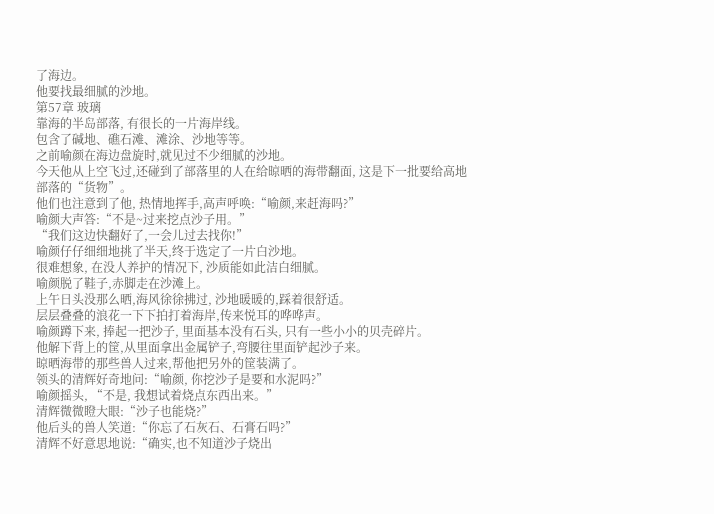了海边。
他要找最细腻的沙地。
第57章 玻璃
靠海的半岛部落, 有很长的一片海岸线。
包含了碱地、礁石滩、滩涂、沙地等等。
之前喻颜在海边盘旋时,就见过不少细腻的沙地。
今天他从上空飞过,还碰到了部落里的人在给晾晒的海带翻面, 这是下一批要给高地部落的“货物”。
他们也注意到了他, 热情地挥手,高声呼唤:“喻颜,来赶海吗?”
喻颜大声答:“不是~过来挖点沙子用。”
“我们这边快翻好了,一会儿过去找你!”
喻颜仔仔细细地挑了半天,终于选定了一片白沙地。
很难想象, 在没人养护的情况下, 沙质能如此洁白细腻。
喻颜脱了鞋子,赤脚走在沙滩上。
上午日头没那么晒,海风徐徐拂过, 沙地暖暖的,踩着很舒适。
层层叠叠的浪花一下下拍打着海岸,传来悦耳的哗哗声。
喻颜蹲下来, 捧起一把沙子, 里面基本没有石头, 只有一些小小的贝壳碎片。
他解下背上的筐,从里面拿出金属铲子,弯腰往里面铲起沙子来。
晾晒海带的那些兽人过来,帮他把另外的筐装满了。
领头的清辉好奇地问:“喻颜, 你挖沙子是要和水泥吗?”
喻颜摇头, “不是, 我想试着烧点东西出来。”
清辉微微瞪大眼:“沙子也能烧?”
他后头的兽人笑道:“你忘了石灰石、石膏石吗?”
清辉不好意思地说:“确实,也不知道沙子烧出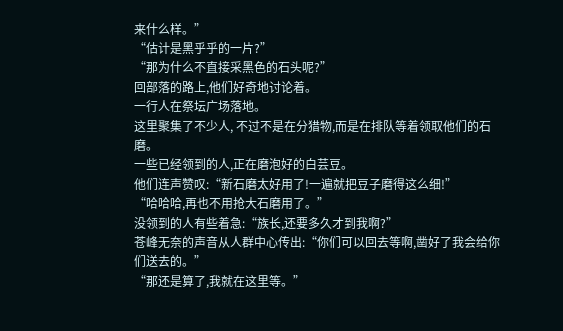来什么样。”
“估计是黑乎乎的一片?”
“那为什么不直接采黑色的石头呢?”
回部落的路上,他们好奇地讨论着。
一行人在祭坛广场落地。
这里聚集了不少人, 不过不是在分猎物,而是在排队等着领取他们的石磨。
一些已经领到的人,正在磨泡好的白芸豆。
他们连声赞叹:“新石磨太好用了!一遍就把豆子磨得这么细!”
“哈哈哈,再也不用抢大石磨用了。”
没领到的人有些着急:“族长,还要多久才到我啊?”
苍峰无奈的声音从人群中心传出:“你们可以回去等啊,凿好了我会给你们送去的。”
“那还是算了,我就在这里等。”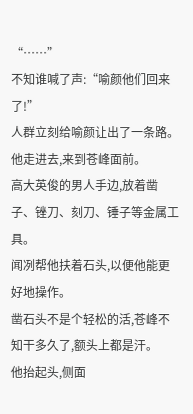“……”
不知谁喊了声:“喻颜他们回来了!”
人群立刻给喻颜让出了一条路。
他走进去,来到苍峰面前。
高大英俊的男人手边,放着凿子、锉刀、刻刀、锤子等金属工具。
闻冽帮他扶着石头,以便他能更好地操作。
凿石头不是个轻松的活,苍峰不知干多久了,额头上都是汗。
他抬起头,侧面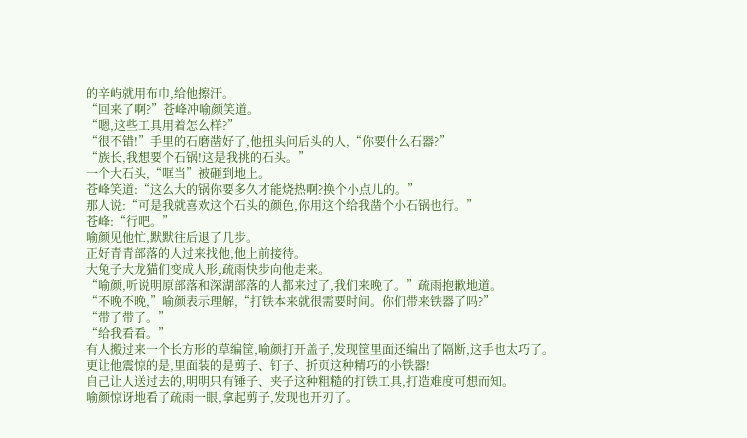的辛屿就用布巾,给他擦汗。
“回来了啊?”苍峰冲喻颜笑道。
“嗯,这些工具用着怎么样?”
“很不错!”手里的石磨凿好了,他扭头问后头的人,“你要什么石器?”
“族长,我想要个石锅!这是我挑的石头。”
一个大石头,“哐当”被砸到地上。
苍峰笑道:“这么大的锅你要多久才能烧热啊?换个小点儿的。”
那人说:“可是我就喜欢这个石头的颜色,你用这个给我凿个小石锅也行。”
苍峰:“行吧。”
喻颜见他忙,默默往后退了几步。
正好青青部落的人过来找他,他上前接待。
大兔子大龙猫们变成人形,疏雨快步向他走来。
“喻颜,听说明原部落和深湖部落的人都来过了,我们来晚了。”疏雨抱歉地道。
“不晚不晚,”喻颜表示理解,“打铁本来就很需要时间。你们带来铁器了吗?”
“带了带了。”
“给我看看。”
有人搬过来一个长方形的草编筐,喻颜打开盖子,发现筐里面还编出了隔断,这手也太巧了。
更让他震惊的是,里面装的是剪子、钉子、折页这种精巧的小铁器!
自己让人送过去的,明明只有锤子、夹子这种粗糙的打铁工具,打造难度可想而知。
喻颜惊讶地看了疏雨一眼,拿起剪子,发现也开刃了。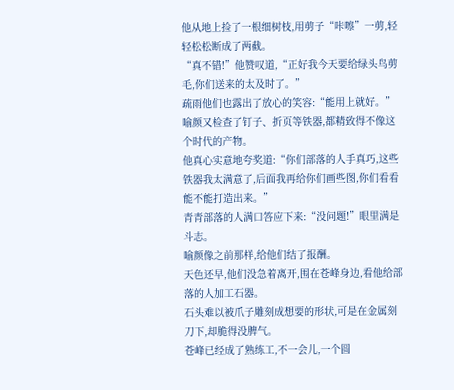他从地上捡了一根细树枝,用剪子“咔嚓”一剪,轻轻松松断成了两截。
“真不错!”他赞叹道,“正好我今天要给绿头鸟剪毛,你们送来的太及时了。”
疏雨他们也露出了放心的笑容:“能用上就好。”
喻颜又检查了钉子、折页等铁器,都精致得不像这个时代的产物。
他真心实意地夸奖道:“你们部落的人手真巧,这些铁器我太满意了,后面我再给你们画些图,你们看看能不能打造出来。”
青青部落的人满口答应下来:“没问题!”眼里满是斗志。
喻颜像之前那样,给他们结了报酬。
天色还早,他们没急着离开,围在苍峰身边,看他给部落的人加工石器。
石头难以被爪子雕刻成想要的形状,可是在金属刻刀下,却脆得没脾气。
苍峰已经成了熟练工,不一会儿,一个圆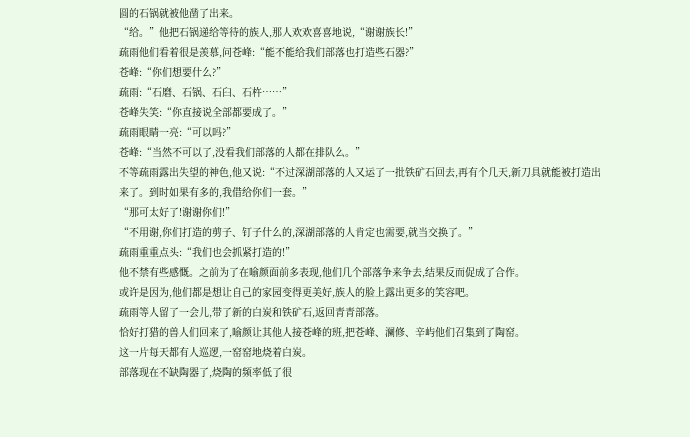圆的石锅就被他凿了出来。
“给。”他把石锅递给等待的族人,那人欢欢喜喜地说,“谢谢族长!”
疏雨他们看着很是羡慕,问苍峰:“能不能给我们部落也打造些石器?”
苍峰:“你们想要什么?”
疏雨:“石磨、石锅、石臼、石杵……”
苍峰失笑:“你直接说全部都要成了。”
疏雨眼睛一亮:“可以吗?”
苍峰:“当然不可以了,没看我们部落的人都在排队么。”
不等疏雨露出失望的神色,他又说:“不过深湖部落的人又运了一批铁矿石回去,再有个几天,新刀具就能被打造出来了。到时如果有多的,我借给你们一套。”
“那可太好了!谢谢你们!”
“不用谢,你们打造的剪子、钉子什么的,深湖部落的人肯定也需要,就当交换了。”
疏雨重重点头:“我们也会抓紧打造的!”
他不禁有些感慨。之前为了在喻颜面前多表现,他们几个部落争来争去,结果反而促成了合作。
或许是因为,他们都是想让自己的家园变得更美好,族人的脸上露出更多的笑容吧。
疏雨等人留了一会儿,带了新的白炭和铁矿石,返回青青部落。
恰好打猎的兽人们回来了,喻颜让其他人接苍峰的班,把苍峰、澜修、辛屿他们召集到了陶窑。
这一片每天都有人巡逻,一窑窑地烧着白炭。
部落现在不缺陶器了,烧陶的频率低了很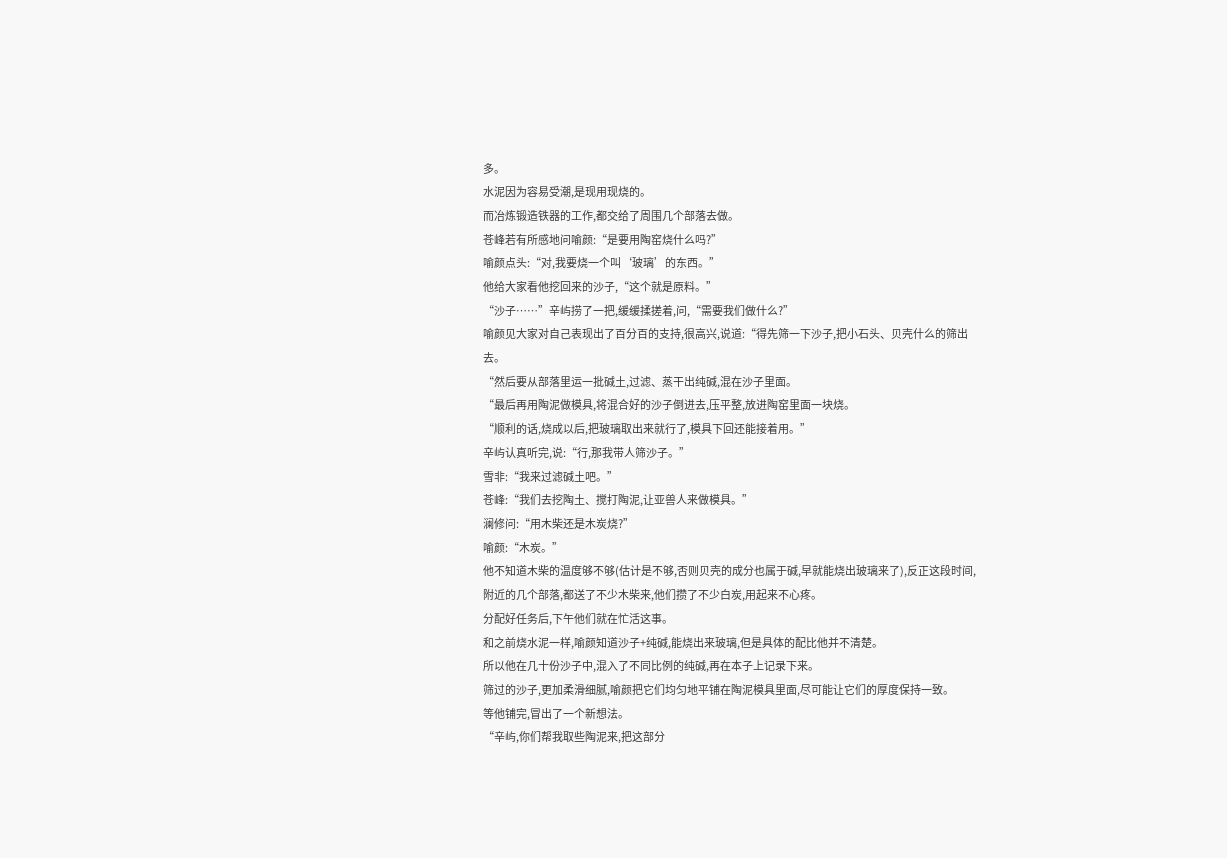多。
水泥因为容易受潮,是现用现烧的。
而冶炼锻造铁器的工作,都交给了周围几个部落去做。
苍峰若有所感地问喻颜:“是要用陶窑烧什么吗?”
喻颜点头:“对,我要烧一个叫‘玻璃’的东西。”
他给大家看他挖回来的沙子,“这个就是原料。”
“沙子……”辛屿捞了一把,缓缓揉搓着,问,“需要我们做什么?”
喻颜见大家对自己表现出了百分百的支持,很高兴,说道:“得先筛一下沙子,把小石头、贝壳什么的筛出去。
“然后要从部落里运一批碱土,过滤、蒸干出纯碱,混在沙子里面。
“最后再用陶泥做模具,将混合好的沙子倒进去,压平整,放进陶窑里面一块烧。
“顺利的话,烧成以后,把玻璃取出来就行了,模具下回还能接着用。”
辛屿认真听完,说:“行,那我带人筛沙子。”
雪非:“我来过滤碱土吧。”
苍峰:“我们去挖陶土、搅打陶泥,让亚兽人来做模具。”
澜修问:“用木柴还是木炭烧?”
喻颜:“木炭。”
他不知道木柴的温度够不够(估计是不够,否则贝壳的成分也属于碱,早就能烧出玻璃来了),反正这段时间,附近的几个部落,都送了不少木柴来,他们攒了不少白炭,用起来不心疼。
分配好任务后,下午他们就在忙活这事。
和之前烧水泥一样,喻颜知道沙子+纯碱,能烧出来玻璃,但是具体的配比他并不清楚。
所以他在几十份沙子中,混入了不同比例的纯碱,再在本子上记录下来。
筛过的沙子,更加柔滑细腻,喻颜把它们均匀地平铺在陶泥模具里面,尽可能让它们的厚度保持一致。
等他铺完,冒出了一个新想法。
“辛屿,你们帮我取些陶泥来,把这部分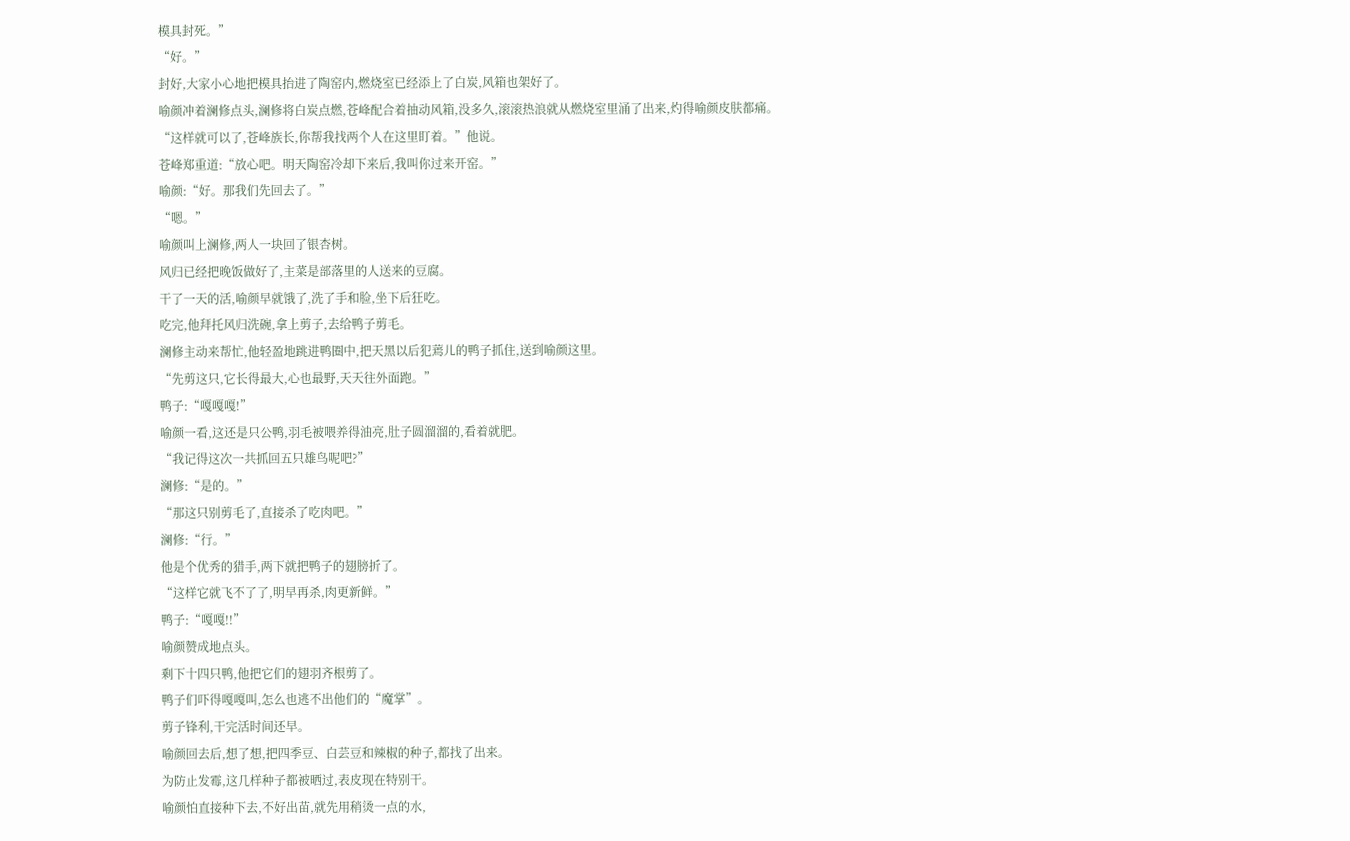模具封死。”
“好。”
封好,大家小心地把模具抬进了陶窑内,燃烧室已经添上了白炭,风箱也架好了。
喻颜冲着澜修点头,澜修将白炭点燃,苍峰配合着抽动风箱,没多久,滚滚热浪就从燃烧室里涌了出来,灼得喻颜皮肤都痛。
“这样就可以了,苍峰族长,你帮我找两个人在这里盯着。”他说。
苍峰郑重道:“放心吧。明天陶窑冷却下来后,我叫你过来开窑。”
喻颜:“好。那我们先回去了。”
“嗯。”
喻颜叫上澜修,两人一块回了银杏树。
风归已经把晚饭做好了,主菜是部落里的人送来的豆腐。
干了一天的活,喻颜早就饿了,洗了手和脸,坐下后狂吃。
吃完,他拜托风归洗碗,拿上剪子,去给鸭子剪毛。
澜修主动来帮忙,他轻盈地跳进鸭圈中,把天黑以后犯蔫儿的鸭子抓住,送到喻颜这里。
“先剪这只,它长得最大,心也最野,天天往外面跑。”
鸭子:“嘎嘎嘎!”
喻颜一看,这还是只公鸭,羽毛被喂养得油亮,肚子圆溜溜的,看着就肥。
“我记得这次一共抓回五只雄鸟呢吧?”
澜修:“是的。”
“那这只别剪毛了,直接杀了吃肉吧。”
澜修:“行。”
他是个优秀的猎手,两下就把鸭子的翅膀折了。
“这样它就飞不了了,明早再杀,肉更新鲜。”
鸭子:“嘎嘎!!”
喻颜赞成地点头。
剩下十四只鸭,他把它们的翅羽齐根剪了。
鸭子们吓得嘎嘎叫,怎么也逃不出他们的“魔掌”。
剪子锋利,干完活时间还早。
喻颜回去后,想了想,把四季豆、白芸豆和辣椒的种子,都找了出来。
为防止发霉,这几样种子都被晒过,表皮现在特别干。
喻颜怕直接种下去,不好出苗,就先用稍烫一点的水,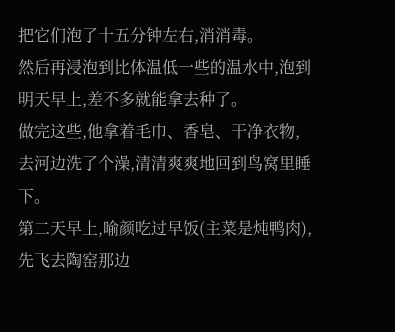把它们泡了十五分钟左右,消消毒。
然后再浸泡到比体温低一些的温水中,泡到明天早上,差不多就能拿去种了。
做完这些,他拿着毛巾、香皂、干净衣物,去河边洗了个澡,清清爽爽地回到鸟窝里睡下。
第二天早上,喻颜吃过早饭(主菜是炖鸭肉),先飞去陶窑那边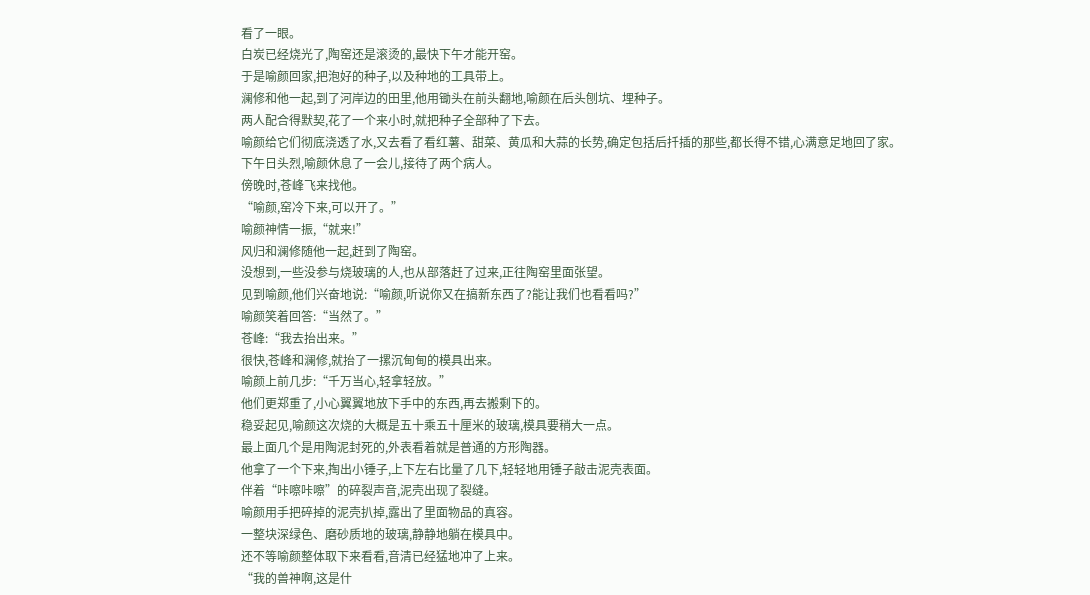看了一眼。
白炭已经烧光了,陶窑还是滚烫的,最快下午才能开窑。
于是喻颜回家,把泡好的种子,以及种地的工具带上。
澜修和他一起,到了河岸边的田里,他用锄头在前头翻地,喻颜在后头刨坑、埋种子。
两人配合得默契,花了一个来小时,就把种子全部种了下去。
喻颜给它们彻底浇透了水,又去看了看红薯、甜菜、黄瓜和大蒜的长势,确定包括后扦插的那些,都长得不错,心满意足地回了家。
下午日头烈,喻颜休息了一会儿,接待了两个病人。
傍晚时,苍峰飞来找他。
“喻颜,窑冷下来,可以开了。”
喻颜神情一振,“就来!”
风归和澜修随他一起,赶到了陶窑。
没想到,一些没参与烧玻璃的人,也从部落赶了过来,正往陶窑里面张望。
见到喻颜,他们兴奋地说:“喻颜,听说你又在搞新东西了?能让我们也看看吗?”
喻颜笑着回答:“当然了。”
苍峰:“我去抬出来。”
很快,苍峰和澜修,就抬了一摞沉甸甸的模具出来。
喻颜上前几步:“千万当心,轻拿轻放。”
他们更郑重了,小心翼翼地放下手中的东西,再去搬剩下的。
稳妥起见,喻颜这次烧的大概是五十乘五十厘米的玻璃,模具要稍大一点。
最上面几个是用陶泥封死的,外表看着就是普通的方形陶器。
他拿了一个下来,掏出小锤子,上下左右比量了几下,轻轻地用锤子敲击泥壳表面。
伴着“咔嚓咔嚓”的碎裂声音,泥壳出现了裂缝。
喻颜用手把碎掉的泥壳扒掉,露出了里面物品的真容。
一整块深绿色、磨砂质地的玻璃,静静地躺在模具中。
还不等喻颜整体取下来看看,音清已经猛地冲了上来。
“我的兽神啊,这是什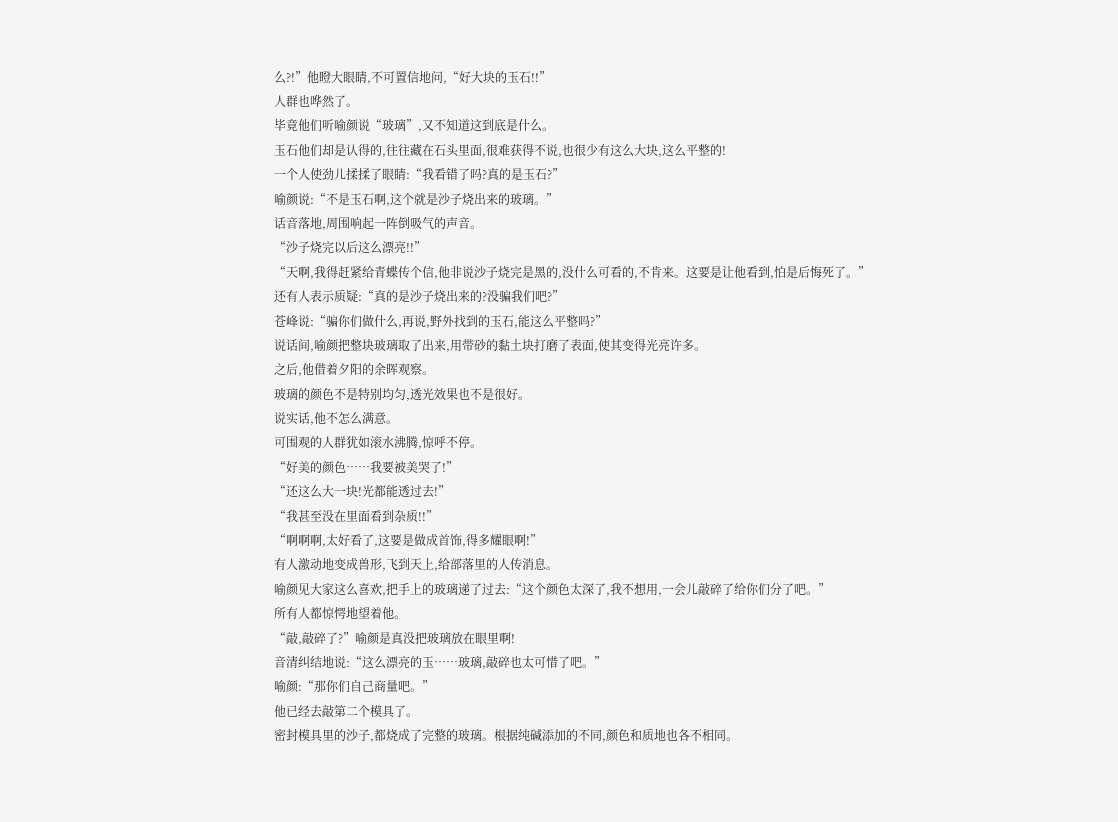么?!”他瞪大眼睛,不可置信地问,“好大块的玉石!!”
人群也哗然了。
毕竟他们听喻颜说“玻璃”,又不知道这到底是什么。
玉石他们却是认得的,往往藏在石头里面,很难获得不说,也很少有这么大块,这么平整的!
一个人使劲儿揉揉了眼睛:“我看错了吗?真的是玉石?”
喻颜说:“不是玉石啊,这个就是沙子烧出来的玻璃。”
话音落地,周围响起一阵倒吸气的声音。
“沙子烧完以后这么漂亮!!”
“天啊,我得赶紧给青蝶传个信,他非说沙子烧完是黑的,没什么可看的,不肯来。这要是让他看到,怕是后悔死了。”
还有人表示质疑:“真的是沙子烧出来的?没骗我们吧?”
苍峰说:“骗你们做什么,再说,野外找到的玉石,能这么平整吗?”
说话间,喻颜把整块玻璃取了出来,用带砂的黏土块打磨了表面,使其变得光亮许多。
之后,他借着夕阳的余晖观察。
玻璃的颜色不是特别均匀,透光效果也不是很好。
说实话,他不怎么满意。
可围观的人群犹如滚水沸腾,惊呼不停。
“好美的颜色……我要被美哭了!”
“还这么大一块!光都能透过去!”
“我甚至没在里面看到杂质!!”
“啊啊啊,太好看了,这要是做成首饰,得多耀眼啊!”
有人激动地变成兽形,飞到天上,给部落里的人传消息。
喻颜见大家这么喜欢,把手上的玻璃递了过去:“这个颜色太深了,我不想用,一会儿敲碎了给你们分了吧。”
所有人都惊愕地望着他。
“敲,敲碎了?”喻颜是真没把玻璃放在眼里啊!
音清纠结地说:“这么漂亮的玉……玻璃,敲碎也太可惜了吧。”
喻颜:“那你们自己商量吧。”
他已经去敲第二个模具了。
密封模具里的沙子,都烧成了完整的玻璃。根据纯碱添加的不同,颜色和质地也各不相同。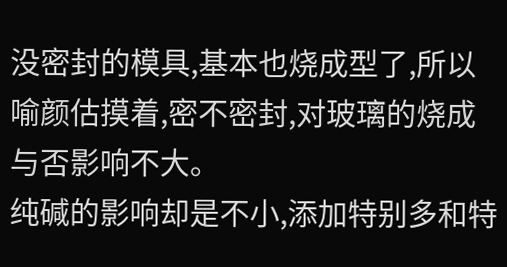没密封的模具,基本也烧成型了,所以喻颜估摸着,密不密封,对玻璃的烧成与否影响不大。
纯碱的影响却是不小,添加特别多和特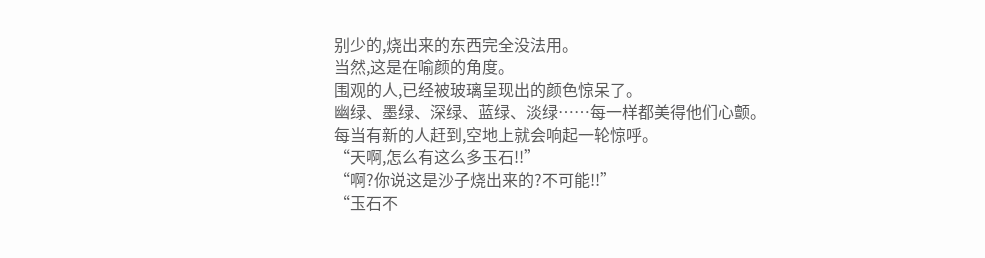别少的,烧出来的东西完全没法用。
当然,这是在喻颜的角度。
围观的人,已经被玻璃呈现出的颜色惊呆了。
幽绿、墨绿、深绿、蓝绿、淡绿……每一样都美得他们心颤。
每当有新的人赶到,空地上就会响起一轮惊呼。
“天啊,怎么有这么多玉石!!”
“啊?你说这是沙子烧出来的?不可能!!”
“玉石不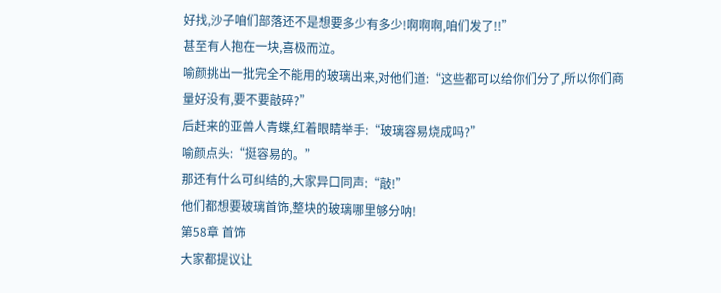好找,沙子咱们部落还不是想要多少有多少!啊啊啊,咱们发了!!”
甚至有人抱在一块,喜极而泣。
喻颜挑出一批完全不能用的玻璃出来,对他们道:“这些都可以给你们分了,所以你们商量好没有,要不要敲碎?”
后赶来的亚兽人青蝶,红着眼睛举手:“玻璃容易烧成吗?”
喻颜点头:“挺容易的。”
那还有什么可纠结的,大家异口同声:“敲!”
他们都想要玻璃首饰,整块的玻璃哪里够分呐!
第58章 首饰
大家都提议让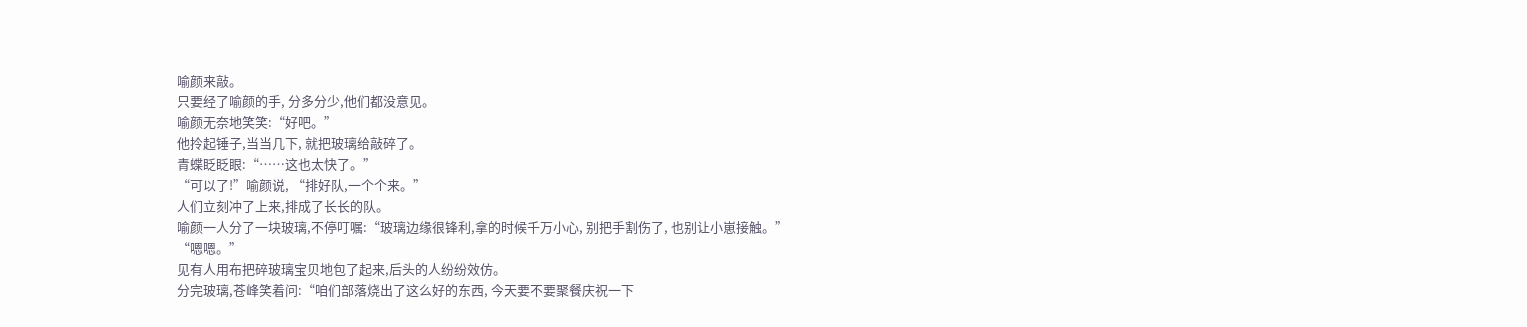喻颜来敲。
只要经了喻颜的手, 分多分少,他们都没意见。
喻颜无奈地笑笑:“好吧。”
他拎起锤子,当当几下, 就把玻璃给敲碎了。
青蝶眨眨眼:“……这也太快了。”
“可以了!”喻颜说, “排好队,一个个来。”
人们立刻冲了上来,排成了长长的队。
喻颜一人分了一块玻璃,不停叮嘱:“玻璃边缘很锋利,拿的时候千万小心, 别把手割伤了, 也别让小崽接触。”
“嗯嗯。”
见有人用布把碎玻璃宝贝地包了起来,后头的人纷纷效仿。
分完玻璃,苍峰笑着问:“咱们部落烧出了这么好的东西, 今天要不要聚餐庆祝一下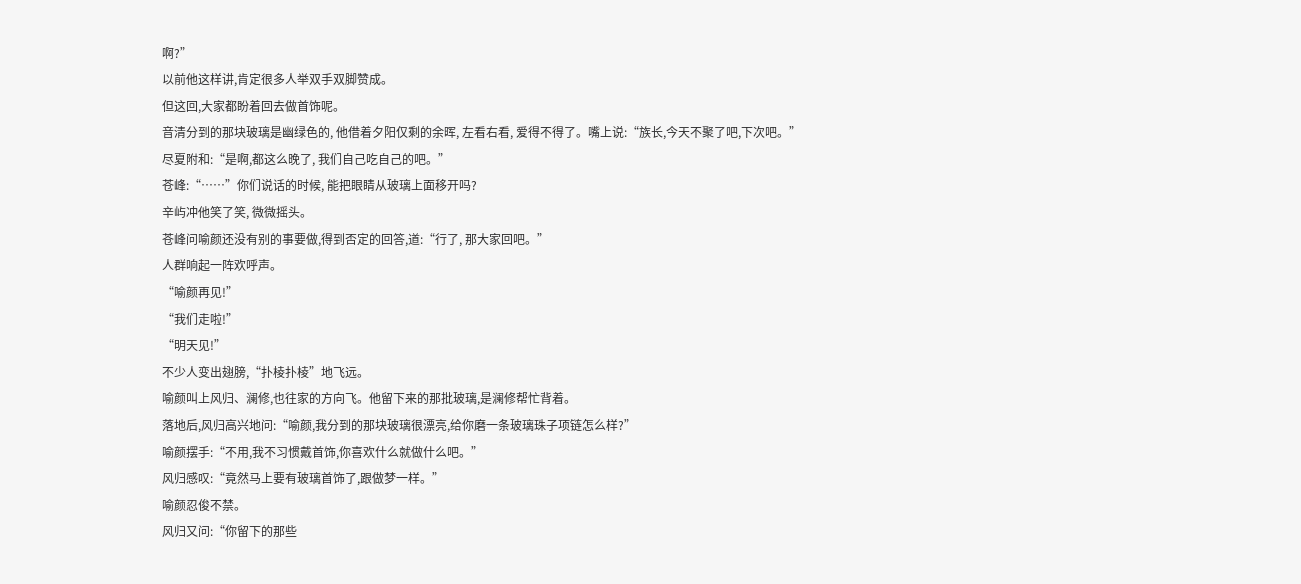啊?”
以前他这样讲,肯定很多人举双手双脚赞成。
但这回,大家都盼着回去做首饰呢。
音清分到的那块玻璃是幽绿色的, 他借着夕阳仅剩的余晖, 左看右看, 爱得不得了。嘴上说:“族长,今天不聚了吧,下次吧。”
尽夏附和:“是啊,都这么晚了, 我们自己吃自己的吧。”
苍峰:“……”你们说话的时候, 能把眼睛从玻璃上面移开吗?
辛屿冲他笑了笑, 微微摇头。
苍峰问喻颜还没有别的事要做,得到否定的回答,道:“行了, 那大家回吧。”
人群响起一阵欢呼声。
“喻颜再见!”
“我们走啦!”
“明天见!”
不少人变出翅膀,“扑棱扑棱”地飞远。
喻颜叫上风归、澜修,也往家的方向飞。他留下来的那批玻璃,是澜修帮忙背着。
落地后,风归高兴地问:“喻颜,我分到的那块玻璃很漂亮,给你磨一条玻璃珠子项链怎么样?”
喻颜摆手:“不用,我不习惯戴首饰,你喜欢什么就做什么吧。”
风归感叹:“竟然马上要有玻璃首饰了,跟做梦一样。”
喻颜忍俊不禁。
风归又问:“你留下的那些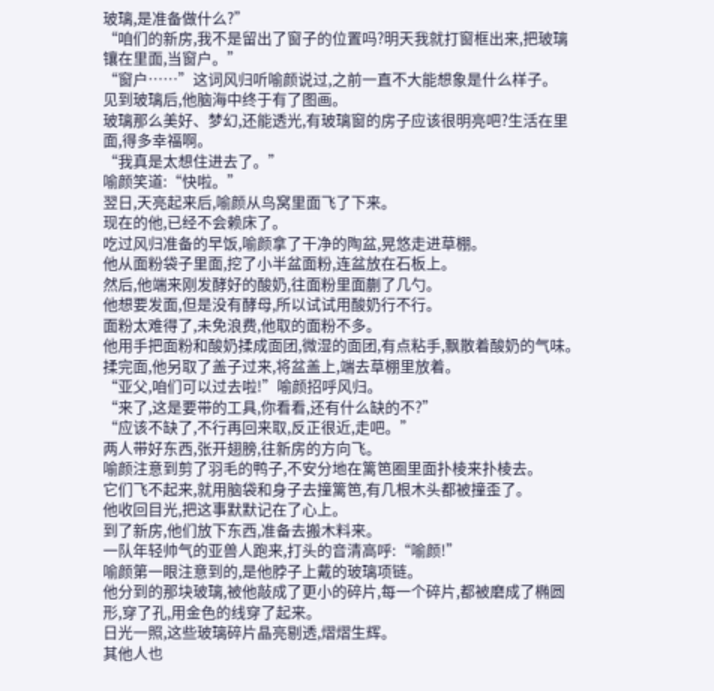玻璃,是准备做什么?”
“咱们的新房,我不是留出了窗子的位置吗?明天我就打窗框出来,把玻璃镶在里面,当窗户。”
“窗户……”这词风归听喻颜说过,之前一直不大能想象是什么样子。
见到玻璃后,他脑海中终于有了图画。
玻璃那么美好、梦幻,还能透光,有玻璃窗的房子应该很明亮吧?生活在里面,得多幸福啊。
“我真是太想住进去了。”
喻颜笑道:“快啦。”
翌日,天亮起来后,喻颜从鸟窝里面飞了下来。
现在的他,已经不会赖床了。
吃过风归准备的早饭,喻颜拿了干净的陶盆,晃悠走进草棚。
他从面粉袋子里面,挖了小半盆面粉,连盆放在石板上。
然后,他端来刚发酵好的酸奶,往面粉里面蒯了几勺。
他想要发面,但是没有酵母,所以试试用酸奶行不行。
面粉太难得了,未免浪费,他取的面粉不多。
他用手把面粉和酸奶揉成面团,微湿的面团,有点粘手,飘散着酸奶的气味。
揉完面,他另取了盖子过来,将盆盖上,端去草棚里放着。
“亚父,咱们可以过去啦!”喻颜招呼风归。
“来了,这是要带的工具,你看看,还有什么缺的不?”
“应该不缺了,不行再回来取,反正很近,走吧。”
两人带好东西,张开翅膀,往新房的方向飞。
喻颜注意到剪了羽毛的鸭子,不安分地在篱笆圈里面扑棱来扑棱去。
它们飞不起来,就用脑袋和身子去撞篱笆,有几根木头都被撞歪了。
他收回目光,把这事默默记在了心上。
到了新房,他们放下东西,准备去搬木料来。
一队年轻帅气的亚兽人跑来,打头的音清高呼:“喻颜!”
喻颜第一眼注意到的,是他脖子上戴的玻璃项链。
他分到的那块玻璃,被他敲成了更小的碎片,每一个碎片,都被磨成了椭圆形,穿了孔,用金色的线穿了起来。
日光一照,这些玻璃碎片晶亮剔透,熠熠生辉。
其他人也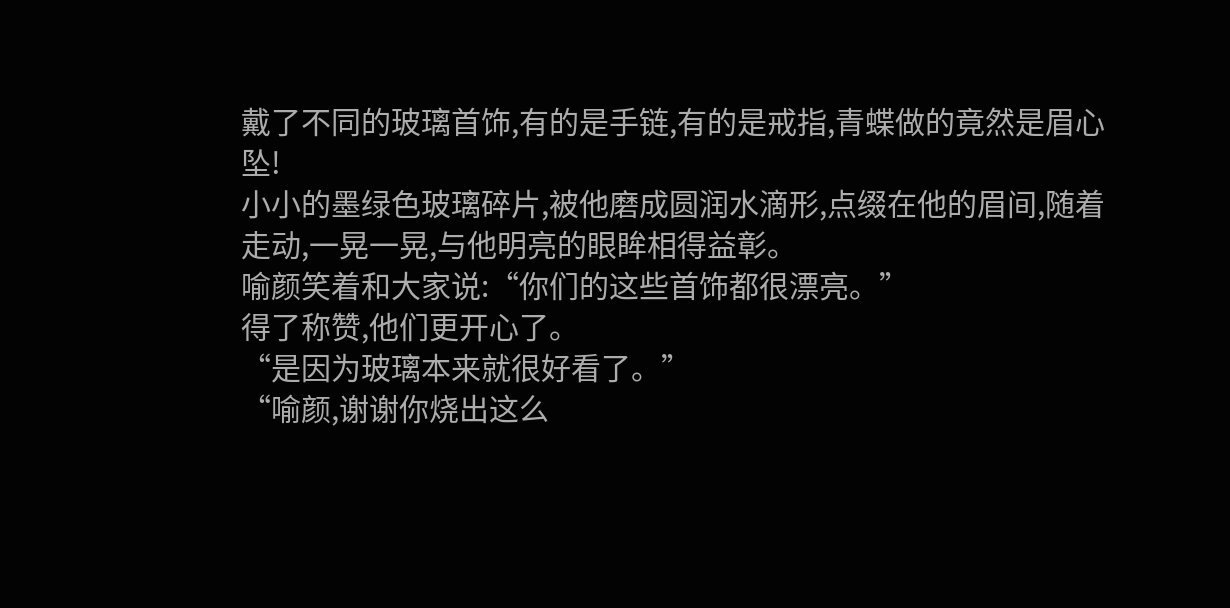戴了不同的玻璃首饰,有的是手链,有的是戒指,青蝶做的竟然是眉心坠!
小小的墨绿色玻璃碎片,被他磨成圆润水滴形,点缀在他的眉间,随着走动,一晃一晃,与他明亮的眼眸相得益彰。
喻颜笑着和大家说:“你们的这些首饰都很漂亮。”
得了称赞,他们更开心了。
“是因为玻璃本来就很好看了。”
“喻颜,谢谢你烧出这么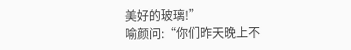美好的玻璃!”
喻颜问:“你们昨天晚上不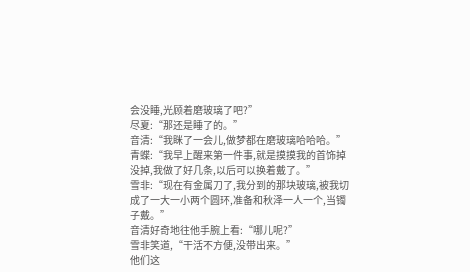会没睡,光顾着磨玻璃了吧?”
尽夏:“那还是睡了的。”
音清:“我眯了一会儿,做梦都在磨玻璃哈哈哈。”
青蝶:“我早上醒来第一件事,就是摸摸我的首饰掉没掉,我做了好几条,以后可以换着戴了。”
雪非:“现在有金属刀了,我分到的那块玻璃,被我切成了一大一小两个圆环,准备和秋泽一人一个,当镯子戴。”
音清好奇地往他手腕上看:“哪儿呢?”
雪非笑道,“干活不方便,没带出来。”
他们这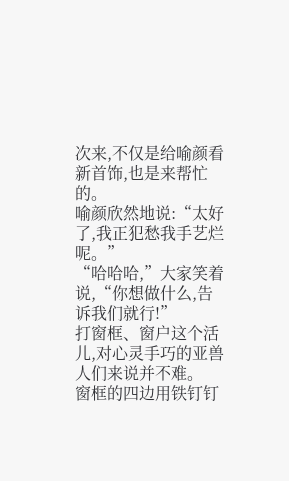次来,不仅是给喻颜看新首饰,也是来帮忙的。
喻颜欣然地说:“太好了,我正犯愁我手艺烂呢。”
“哈哈哈,”大家笑着说,“你想做什么,告诉我们就行!”
打窗框、窗户这个活儿,对心灵手巧的亚兽人们来说并不难。
窗框的四边用铁钉钉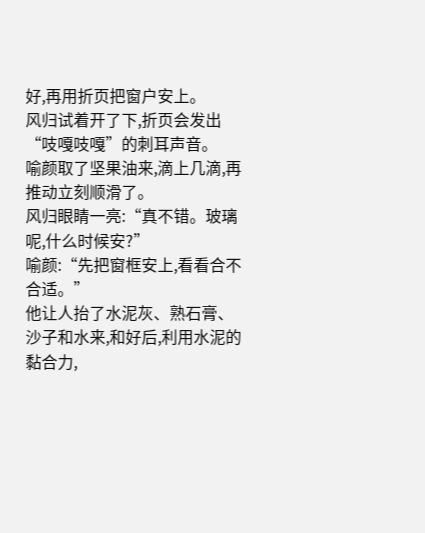好,再用折页把窗户安上。
风归试着开了下,折页会发出“吱嘎吱嘎”的刺耳声音。
喻颜取了坚果油来,滴上几滴,再推动立刻顺滑了。
风归眼睛一亮:“真不错。玻璃呢,什么时候安?”
喻颜:“先把窗框安上,看看合不合适。”
他让人抬了水泥灰、熟石膏、沙子和水来,和好后,利用水泥的黏合力,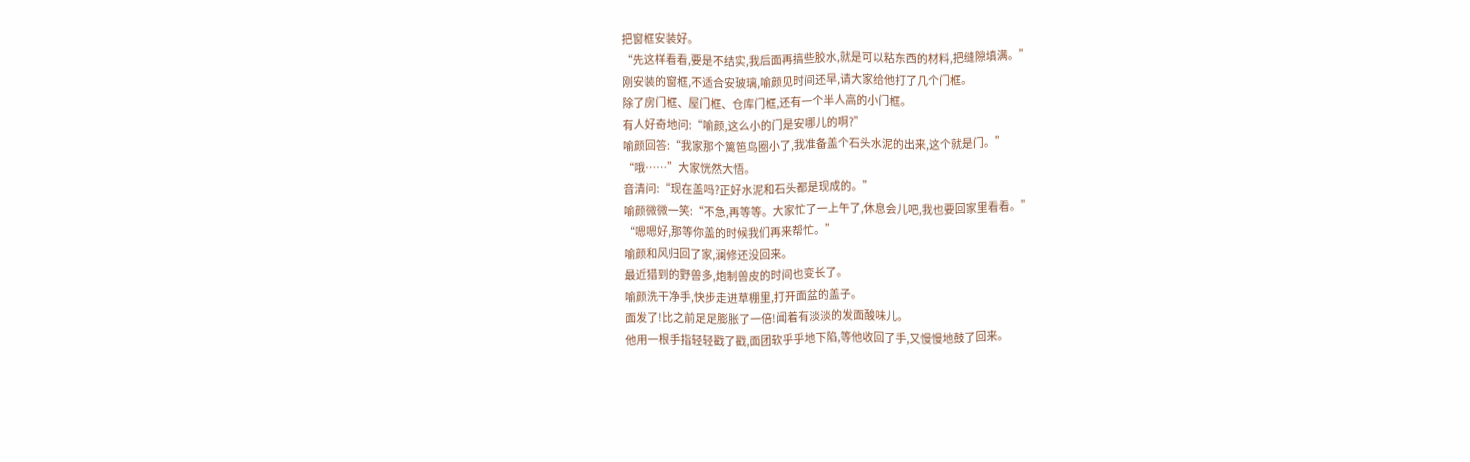把窗框安装好。
“先这样看看,要是不结实,我后面再搞些胶水,就是可以粘东西的材料,把缝隙填满。”
刚安装的窗框,不适合安玻璃,喻颜见时间还早,请大家给他打了几个门框。
除了房门框、屋门框、仓库门框,还有一个半人高的小门框。
有人好奇地问:“喻颜,这么小的门是安哪儿的啊?”
喻颜回答:“我家那个篱笆鸟圈小了,我准备盖个石头水泥的出来,这个就是门。”
“哦……”大家恍然大悟。
音清问:“现在盖吗?正好水泥和石头都是现成的。”
喻颜微微一笑:“不急,再等等。大家忙了一上午了,休息会儿吧,我也要回家里看看。”
“嗯嗯好,那等你盖的时候我们再来帮忙。”
喻颜和风归回了家,澜修还没回来。
最近猎到的野兽多,炮制兽皮的时间也变长了。
喻颜洗干净手,快步走进草棚里,打开面盆的盖子。
面发了!比之前足足膨胀了一倍!闻着有淡淡的发面酸味儿。
他用一根手指轻轻戳了戳,面团软乎乎地下陷,等他收回了手,又慢慢地鼓了回来。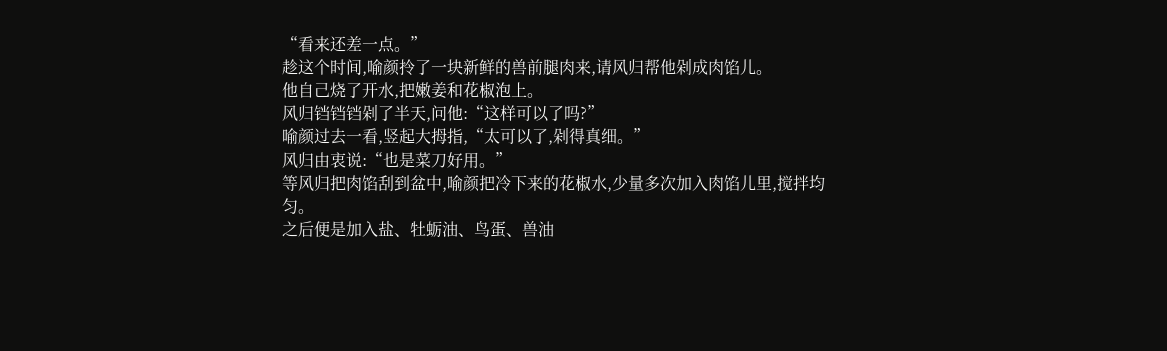“看来还差一点。”
趁这个时间,喻颜拎了一块新鲜的兽前腿肉来,请风归帮他剁成肉馅儿。
他自己烧了开水,把嫩姜和花椒泡上。
风归铛铛铛剁了半天,问他:“这样可以了吗?”
喻颜过去一看,竖起大拇指,“太可以了,剁得真细。”
风归由衷说:“也是菜刀好用。”
等风归把肉馅刮到盆中,喻颜把冷下来的花椒水,少量多次加入肉馅儿里,搅拌均匀。
之后便是加入盐、牡蛎油、鸟蛋、兽油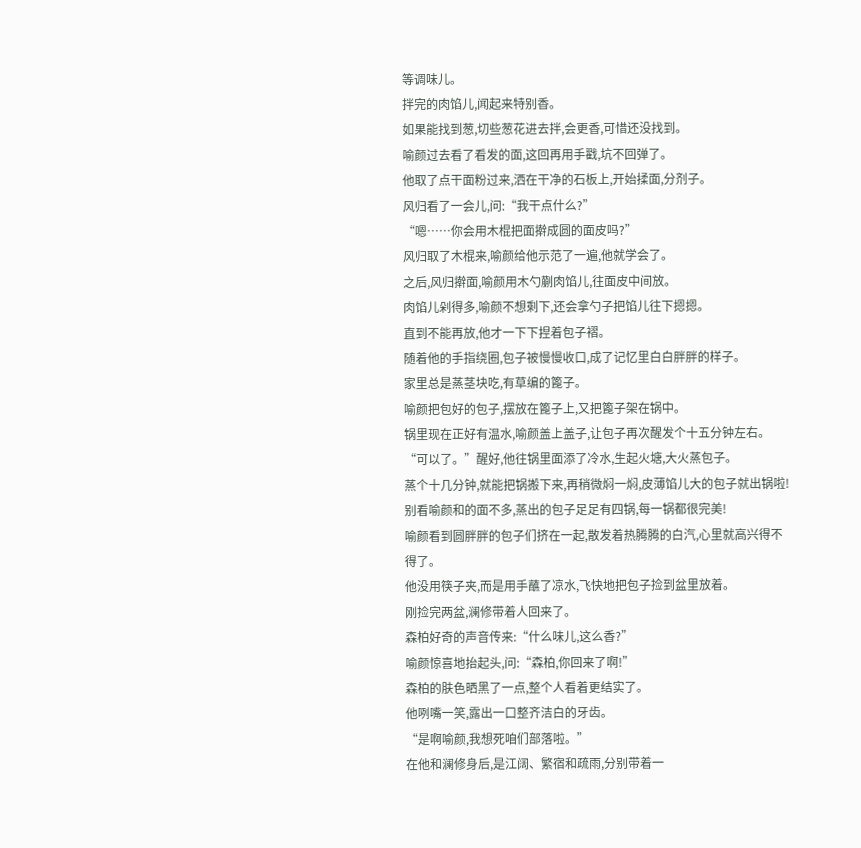等调味儿。
拌完的肉馅儿,闻起来特别香。
如果能找到葱,切些葱花进去拌,会更香,可惜还没找到。
喻颜过去看了看发的面,这回再用手戳,坑不回弹了。
他取了点干面粉过来,洒在干净的石板上,开始揉面,分剂子。
风归看了一会儿,问:“我干点什么?”
“嗯……你会用木棍把面擀成圆的面皮吗?”
风归取了木棍来,喻颜给他示范了一遍,他就学会了。
之后,风归擀面,喻颜用木勺蒯肉馅儿,往面皮中间放。
肉馅儿剁得多,喻颜不想剩下,还会拿勺子把馅儿往下摁摁。
直到不能再放,他才一下下捏着包子褶。
随着他的手指绕圈,包子被慢慢收口,成了记忆里白白胖胖的样子。
家里总是蒸茎块吃,有草编的篦子。
喻颜把包好的包子,摆放在篦子上,又把篦子架在锅中。
锅里现在正好有温水,喻颜盖上盖子,让包子再次醒发个十五分钟左右。
“可以了。”醒好,他往锅里面添了冷水,生起火塘,大火蒸包子。
蒸个十几分钟,就能把锅搬下来,再稍微焖一焖,皮薄馅儿大的包子就出锅啦!
别看喻颜和的面不多,蒸出的包子足足有四锅,每一锅都很完美!
喻颜看到圆胖胖的包子们挤在一起,散发着热腾腾的白汽,心里就高兴得不得了。
他没用筷子夹,而是用手蘸了凉水,飞快地把包子捡到盆里放着。
刚捡完两盆,澜修带着人回来了。
森柏好奇的声音传来:“什么味儿,这么香?”
喻颜惊喜地抬起头,问:“森柏,你回来了啊!”
森柏的肤色晒黑了一点,整个人看着更结实了。
他咧嘴一笑,露出一口整齐洁白的牙齿。
“是啊喻颜,我想死咱们部落啦。”
在他和澜修身后,是江阔、繁宿和疏雨,分别带着一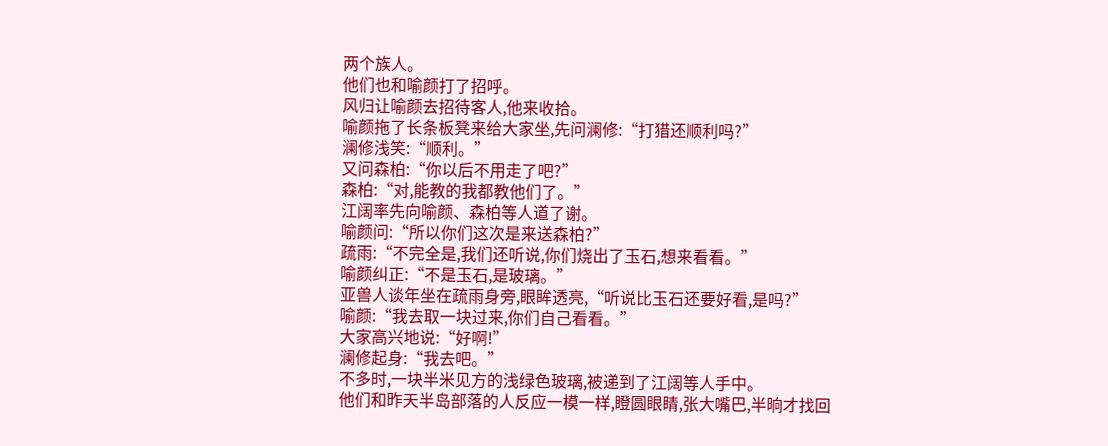两个族人。
他们也和喻颜打了招呼。
风归让喻颜去招待客人,他来收拾。
喻颜拖了长条板凳来给大家坐,先问澜修:“打猎还顺利吗?”
澜修浅笑:“顺利。”
又问森柏:“你以后不用走了吧?”
森柏:“对,能教的我都教他们了。”
江阔率先向喻颜、森柏等人道了谢。
喻颜问:“所以你们这次是来送森柏?”
疏雨:“不完全是,我们还听说,你们烧出了玉石,想来看看。”
喻颜纠正:“不是玉石,是玻璃。”
亚兽人谈年坐在疏雨身旁,眼眸透亮,“听说比玉石还要好看,是吗?”
喻颜:“我去取一块过来,你们自己看看。”
大家高兴地说:“好啊!”
澜修起身:“我去吧。”
不多时,一块半米见方的浅绿色玻璃,被递到了江阔等人手中。
他们和昨天半岛部落的人反应一模一样,瞪圆眼睛,张大嘴巴,半晌才找回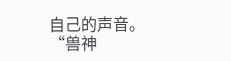自己的声音。
“兽神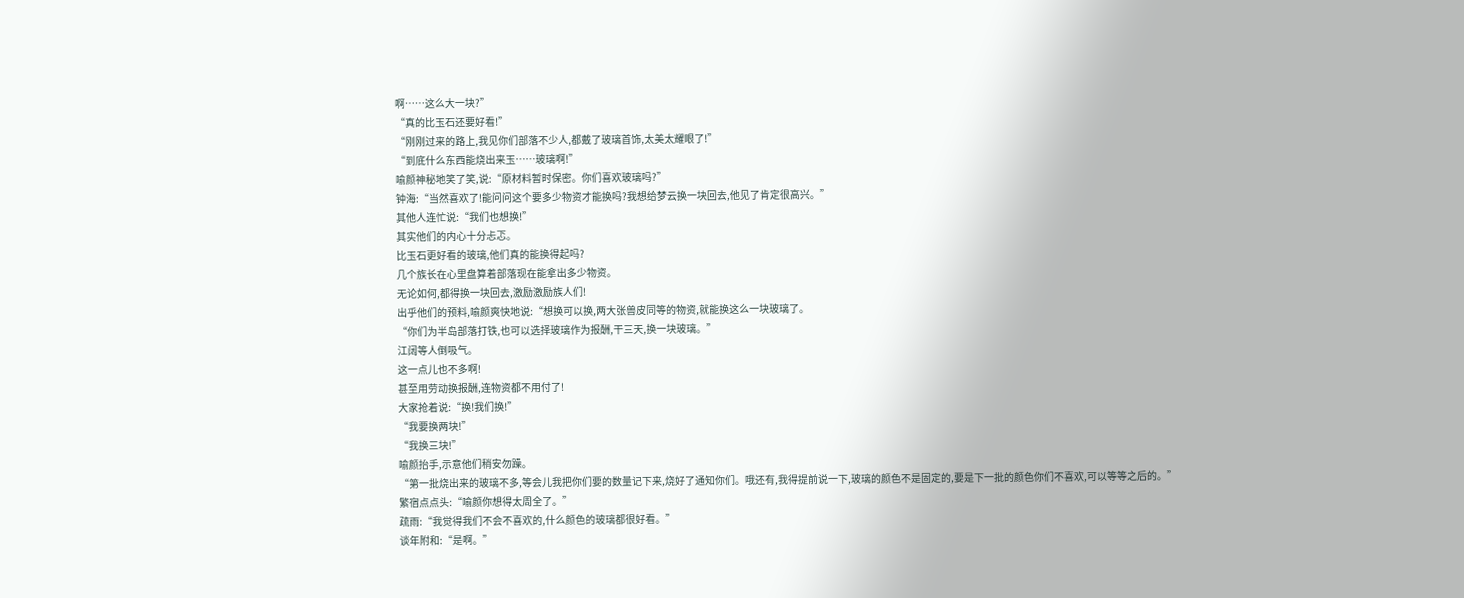啊……这么大一块?”
“真的比玉石还要好看!”
“刚刚过来的路上,我见你们部落不少人,都戴了玻璃首饰,太美太耀眼了!”
“到底什么东西能烧出来玉……玻璃啊!”
喻颜神秘地笑了笑,说:“原材料暂时保密。你们喜欢玻璃吗?”
钟海:“当然喜欢了!能问问这个要多少物资才能换吗?我想给梦云换一块回去,他见了肯定很高兴。”
其他人连忙说:“我们也想换!”
其实他们的内心十分忐忑。
比玉石更好看的玻璃,他们真的能换得起吗?
几个族长在心里盘算着部落现在能拿出多少物资。
无论如何,都得换一块回去,激励激励族人们!
出乎他们的预料,喻颜爽快地说:“想换可以换,两大张兽皮同等的物资,就能换这么一块玻璃了。
“你们为半岛部落打铁,也可以选择玻璃作为报酬,干三天,换一块玻璃。”
江阔等人倒吸气。
这一点儿也不多啊!
甚至用劳动换报酬,连物资都不用付了!
大家抢着说:“换!我们换!”
“我要换两块!”
“我换三块!”
喻颜抬手,示意他们稍安勿躁。
“第一批烧出来的玻璃不多,等会儿我把你们要的数量记下来,烧好了通知你们。哦还有,我得提前说一下,玻璃的颜色不是固定的,要是下一批的颜色你们不喜欢,可以等等之后的。”
繁宿点点头:“喻颜你想得太周全了。”
疏雨:“我觉得我们不会不喜欢的,什么颜色的玻璃都很好看。”
谈年附和:“是啊。”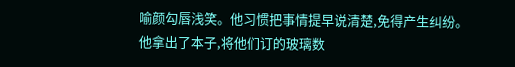喻颜勾唇浅笑。他习惯把事情提早说清楚,免得产生纠纷。
他拿出了本子,将他们订的玻璃数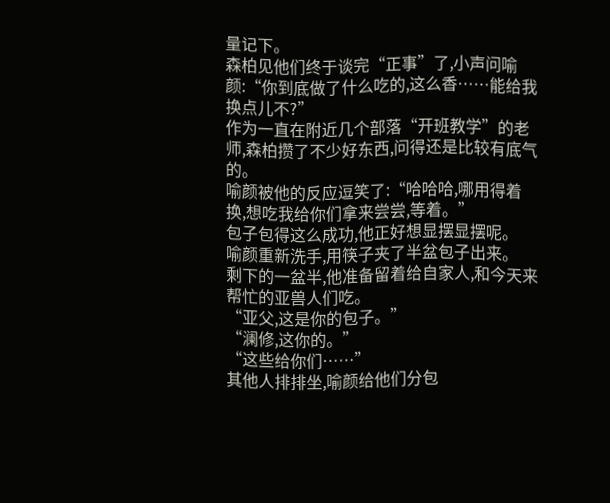量记下。
森柏见他们终于谈完“正事”了,小声问喻颜:“你到底做了什么吃的,这么香……能给我换点儿不?”
作为一直在附近几个部落“开班教学”的老师,森柏攒了不少好东西,问得还是比较有底气的。
喻颜被他的反应逗笑了:“哈哈哈,哪用得着换,想吃我给你们拿来尝尝,等着。”
包子包得这么成功,他正好想显摆显摆呢。
喻颜重新洗手,用筷子夹了半盆包子出来。
剩下的一盆半,他准备留着给自家人,和今天来帮忙的亚兽人们吃。
“亚父,这是你的包子。”
“澜修,这你的。”
“这些给你们……”
其他人排排坐,喻颜给他们分包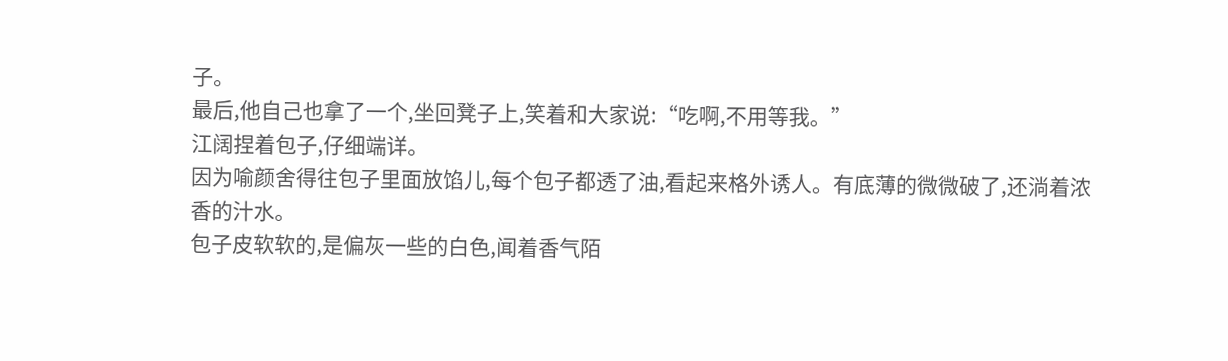子。
最后,他自己也拿了一个,坐回凳子上,笑着和大家说:“吃啊,不用等我。”
江阔捏着包子,仔细端详。
因为喻颜舍得往包子里面放馅儿,每个包子都透了油,看起来格外诱人。有底薄的微微破了,还淌着浓香的汁水。
包子皮软软的,是偏灰一些的白色,闻着香气陌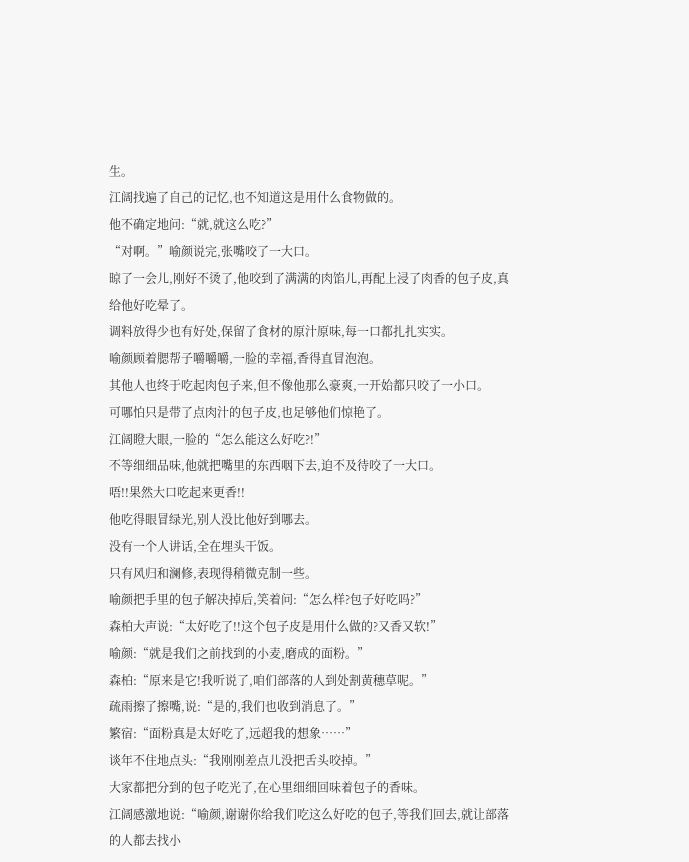生。
江阔找遍了自己的记忆,也不知道这是用什么食物做的。
他不确定地问:“就,就这么吃?”
“对啊。”喻颜说完,张嘴咬了一大口。
晾了一会儿,刚好不烫了,他咬到了满满的肉馅儿,再配上浸了肉香的包子皮,真给他好吃晕了。
调料放得少也有好处,保留了食材的原汁原味,每一口都扎扎实实。
喻颜顾着腮帮子嚼嚼嚼,一脸的幸福,香得直冒泡泡。
其他人也终于吃起肉包子来,但不像他那么豪爽,一开始都只咬了一小口。
可哪怕只是带了点肉汁的包子皮,也足够他们惊艳了。
江阔瞪大眼,一脸的“怎么能这么好吃?!”
不等细细品味,他就把嘴里的东西咽下去,迫不及待咬了一大口。
唔!!果然大口吃起来更香!!
他吃得眼冒绿光,别人没比他好到哪去。
没有一个人讲话,全在埋头干饭。
只有风归和澜修,表现得稍微克制一些。
喻颜把手里的包子解决掉后,笑着问:“怎么样?包子好吃吗?”
森柏大声说:“太好吃了!!这个包子皮是用什么做的?又香又软!”
喻颜:“就是我们之前找到的小麦,磨成的面粉。”
森柏:“原来是它!我听说了,咱们部落的人到处割黄穗草呢。”
疏雨擦了擦嘴,说:“是的,我们也收到消息了。”
繁宿:“面粉真是太好吃了,远超我的想象……”
谈年不住地点头:“我刚刚差点儿没把舌头咬掉。”
大家都把分到的包子吃光了,在心里细细回味着包子的香味。
江阔感激地说:“喻颜,谢谢你给我们吃这么好吃的包子,等我们回去,就让部落的人都去找小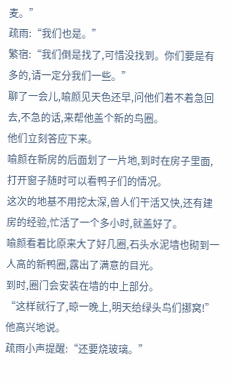麦。”
疏雨:“我们也是。”
繁宿:“我们倒是找了,可惜没找到。你们要是有多的,请一定分我们一些。”
聊了一会儿,喻颜见天色还早,问他们着不着急回去,不急的话,来帮他盖个新的鸟圈。
他们立刻答应下来。
喻颜在新房的后面划了一片地,到时在房子里面,打开窗子随时可以看鸭子们的情况。
这次的地基不用挖太深,兽人们干活又快,还有建房的经验,忙活了一个多小时,就盖好了。
喻颜看着比原来大了好几圈,石头水泥墙也砌到一人高的新鸭圈,露出了满意的目光。
到时,圈门会安装在墙的中上部分。
“这样就行了,晾一晚上,明天给绿头鸟们挪窝!”他高兴地说。
疏雨小声提醒:“还要烧玻璃。”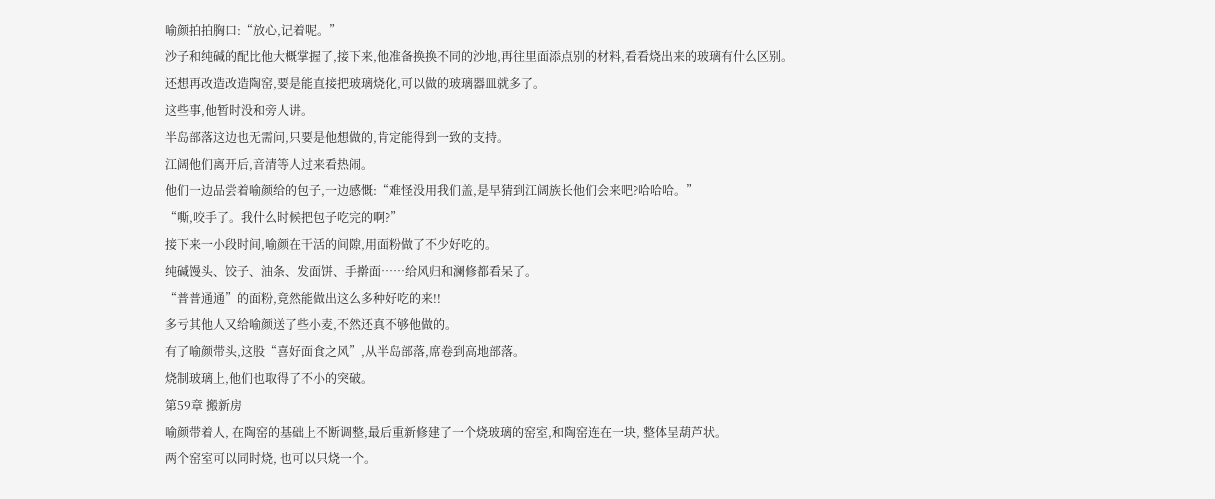喻颜拍拍胸口:“放心,记着呢。”
沙子和纯碱的配比他大概掌握了,接下来,他准备换换不同的沙地,再往里面添点别的材料,看看烧出来的玻璃有什么区别。
还想再改造改造陶窑,要是能直接把玻璃烧化,可以做的玻璃器皿就多了。
这些事,他暂时没和旁人讲。
半岛部落这边也无需问,只要是他想做的,肯定能得到一致的支持。
江阔他们离开后,音清等人过来看热闹。
他们一边品尝着喻颜给的包子,一边感慨:“难怪没用我们盖,是早猜到江阔族长他们会来吧?哈哈哈。”
“嘶,咬手了。我什么时候把包子吃完的啊?”
接下来一小段时间,喻颜在干活的间隙,用面粉做了不少好吃的。
纯碱馒头、饺子、油条、发面饼、手擀面……给风归和澜修都看呆了。
“普普通通”的面粉,竟然能做出这么多种好吃的来!!
多亏其他人又给喻颜送了些小麦,不然还真不够他做的。
有了喻颜带头,这股“喜好面食之风”,从半岛部落,席卷到高地部落。
烧制玻璃上,他们也取得了不小的突破。
第59章 搬新房
喻颜带着人, 在陶窑的基础上不断调整,最后重新修建了一个烧玻璃的窑室,和陶窑连在一块, 整体呈葫芦状。
两个窑室可以同时烧, 也可以只烧一个。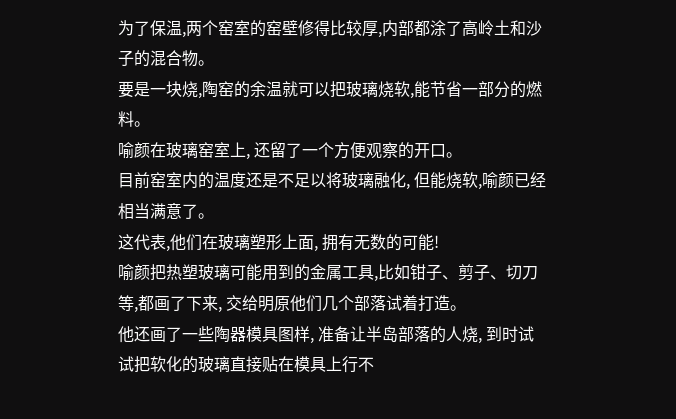为了保温,两个窑室的窑壁修得比较厚,内部都涂了高岭土和沙子的混合物。
要是一块烧,陶窑的余温就可以把玻璃烧软,能节省一部分的燃料。
喻颜在玻璃窑室上, 还留了一个方便观察的开口。
目前窑室内的温度还是不足以将玻璃融化, 但能烧软,喻颜已经相当满意了。
这代表,他们在玻璃塑形上面, 拥有无数的可能!
喻颜把热塑玻璃可能用到的金属工具,比如钳子、剪子、切刀等,都画了下来, 交给明原他们几个部落试着打造。
他还画了一些陶器模具图样, 准备让半岛部落的人烧, 到时试试把软化的玻璃直接贴在模具上行不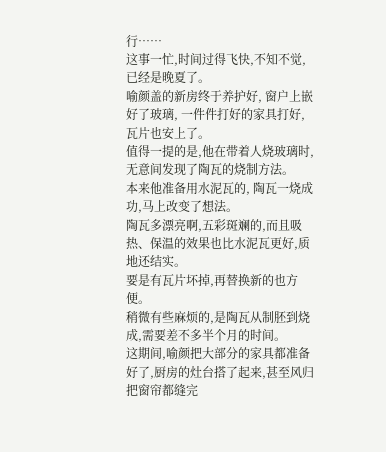行……
这事一忙,时间过得飞快,不知不觉,已经是晚夏了。
喻颜盖的新房终于养护好, 窗户上嵌好了玻璃, 一件件打好的家具打好, 瓦片也安上了。
值得一提的是,他在带着人烧玻璃时,无意间发现了陶瓦的烧制方法。
本来他准备用水泥瓦的, 陶瓦一烧成功,马上改变了想法。
陶瓦多漂亮啊,五彩斑斓的,而且吸热、保温的效果也比水泥瓦更好,质地还结实。
要是有瓦片坏掉,再替换新的也方便。
稍微有些麻烦的,是陶瓦从制胚到烧成,需要差不多半个月的时间。
这期间,喻颜把大部分的家具都准备好了,厨房的灶台搭了起来,甚至风归把窗帘都缝完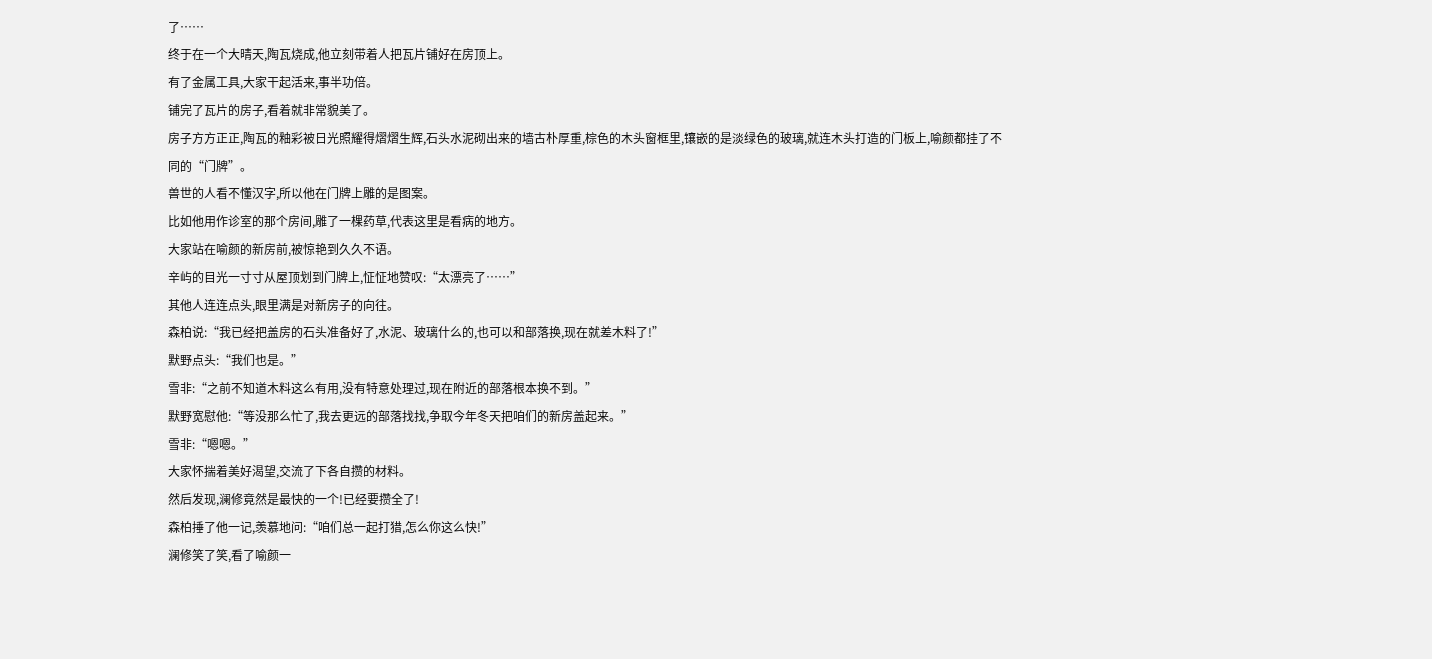了……
终于在一个大晴天,陶瓦烧成,他立刻带着人把瓦片铺好在房顶上。
有了金属工具,大家干起活来,事半功倍。
铺完了瓦片的房子,看着就非常貌美了。
房子方方正正,陶瓦的釉彩被日光照耀得熠熠生辉,石头水泥砌出来的墙古朴厚重,棕色的木头窗框里,镶嵌的是淡绿色的玻璃,就连木头打造的门板上,喻颜都挂了不同的“门牌”。
兽世的人看不懂汉字,所以他在门牌上雕的是图案。
比如他用作诊室的那个房间,雕了一棵药草,代表这里是看病的地方。
大家站在喻颜的新房前,被惊艳到久久不语。
辛屿的目光一寸寸从屋顶划到门牌上,怔怔地赞叹:“太漂亮了……”
其他人连连点头,眼里满是对新房子的向往。
森柏说:“我已经把盖房的石头准备好了,水泥、玻璃什么的,也可以和部落换,现在就差木料了!”
默野点头:“我们也是。”
雪非:“之前不知道木料这么有用,没有特意处理过,现在附近的部落根本换不到。”
默野宽慰他:“等没那么忙了,我去更远的部落找找,争取今年冬天把咱们的新房盖起来。”
雪非:“嗯嗯。”
大家怀揣着美好渴望,交流了下各自攒的材料。
然后发现,澜修竟然是最快的一个!已经要攒全了!
森柏捶了他一记,羡慕地问:“咱们总一起打猎,怎么你这么快!”
澜修笑了笑,看了喻颜一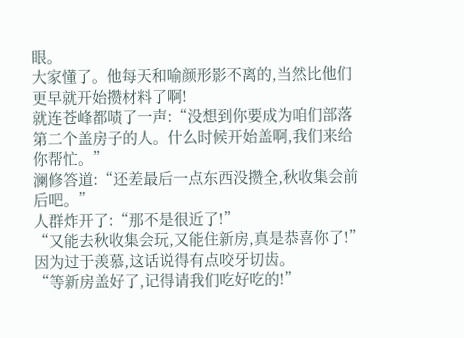眼。
大家懂了。他每天和喻颜形影不离的,当然比他们更早就开始攒材料了啊!
就连苍峰都啧了一声:“没想到你要成为咱们部落第二个盖房子的人。什么时候开始盖啊,我们来给你帮忙。”
澜修答道:“还差最后一点东西没攒全,秋收集会前后吧。”
人群炸开了:“那不是很近了!”
“又能去秋收集会玩,又能住新房,真是恭喜你了!”因为过于羡慕,这话说得有点咬牙切齿。
“等新房盖好了,记得请我们吃好吃的!”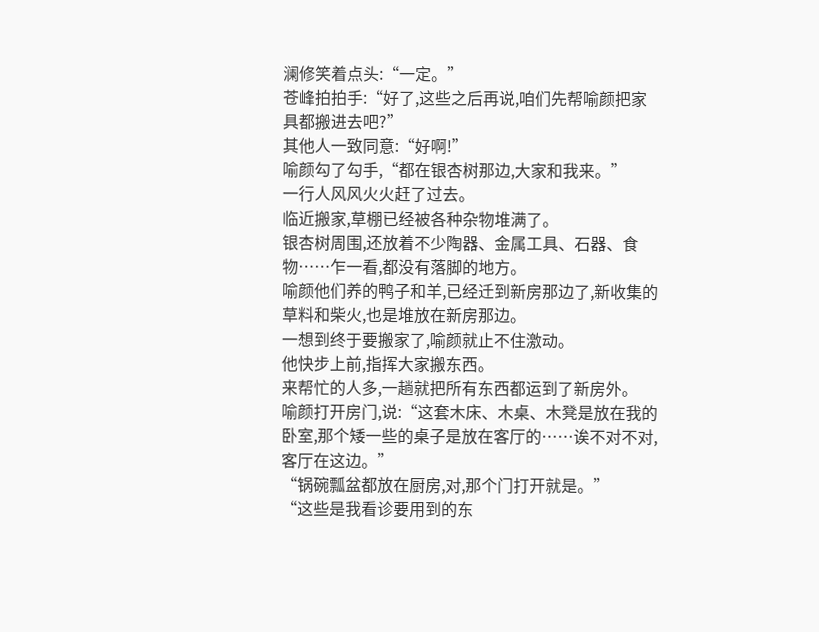澜修笑着点头:“一定。”
苍峰拍拍手:“好了,这些之后再说,咱们先帮喻颜把家具都搬进去吧?”
其他人一致同意:“好啊!”
喻颜勾了勾手,“都在银杏树那边,大家和我来。”
一行人风风火火赶了过去。
临近搬家,草棚已经被各种杂物堆满了。
银杏树周围,还放着不少陶器、金属工具、石器、食物……乍一看,都没有落脚的地方。
喻颜他们养的鸭子和羊,已经迁到新房那边了,新收集的草料和柴火,也是堆放在新房那边。
一想到终于要搬家了,喻颜就止不住激动。
他快步上前,指挥大家搬东西。
来帮忙的人多,一趟就把所有东西都运到了新房外。
喻颜打开房门,说:“这套木床、木桌、木凳是放在我的卧室,那个矮一些的桌子是放在客厅的……诶不对不对,客厅在这边。”
“锅碗瓢盆都放在厨房,对,那个门打开就是。”
“这些是我看诊要用到的东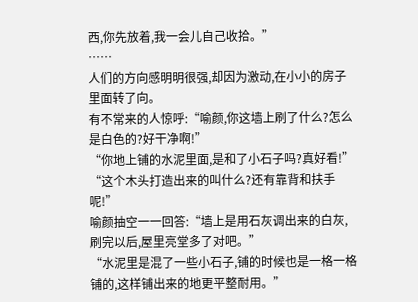西,你先放着,我一会儿自己收拾。”
……
人们的方向感明明很强,却因为激动,在小小的房子里面转了向。
有不常来的人惊呼:“喻颜,你这墙上刷了什么?怎么是白色的?好干净啊!”
“你地上铺的水泥里面,是和了小石子吗?真好看!”
“这个木头打造出来的叫什么?还有靠背和扶手呢!”
喻颜抽空一一回答:“墙上是用石灰调出来的白灰,刷完以后,屋里亮堂多了对吧。”
“水泥里是混了一些小石子,铺的时候也是一格一格铺的,这样铺出来的地更平整耐用。”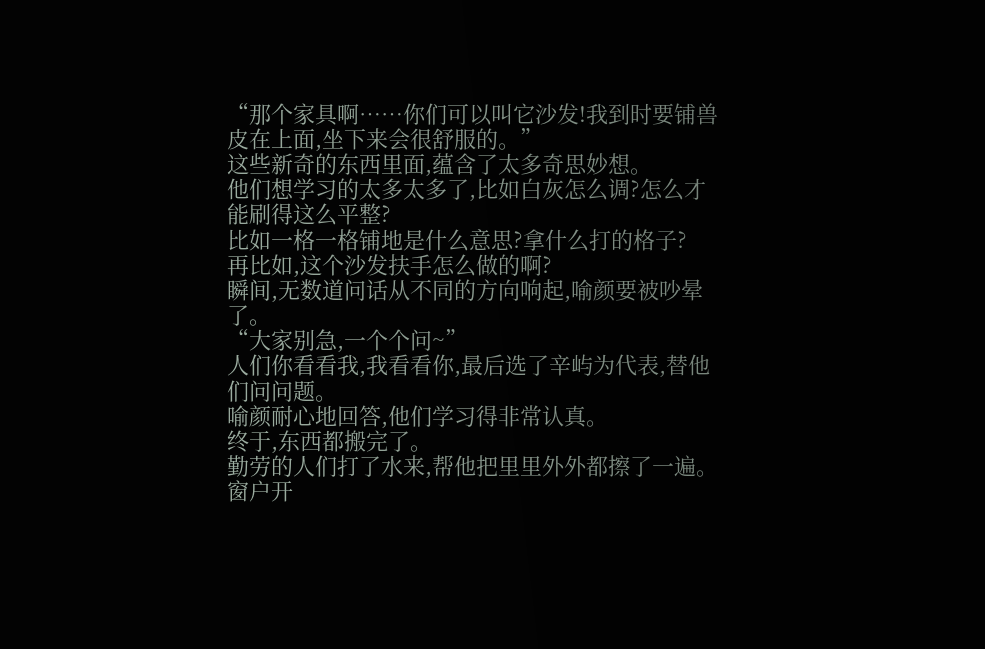“那个家具啊……你们可以叫它沙发!我到时要铺兽皮在上面,坐下来会很舒服的。”
这些新奇的东西里面,蕴含了太多奇思妙想。
他们想学习的太多太多了,比如白灰怎么调?怎么才能刷得这么平整?
比如一格一格铺地是什么意思?拿什么打的格子?
再比如,这个沙发扶手怎么做的啊?
瞬间,无数道问话从不同的方向响起,喻颜要被吵晕了。
“大家别急,一个个问~”
人们你看看我,我看看你,最后选了辛屿为代表,替他们问问题。
喻颜耐心地回答,他们学习得非常认真。
终于,东西都搬完了。
勤劳的人们打了水来,帮他把里里外外都擦了一遍。
窗户开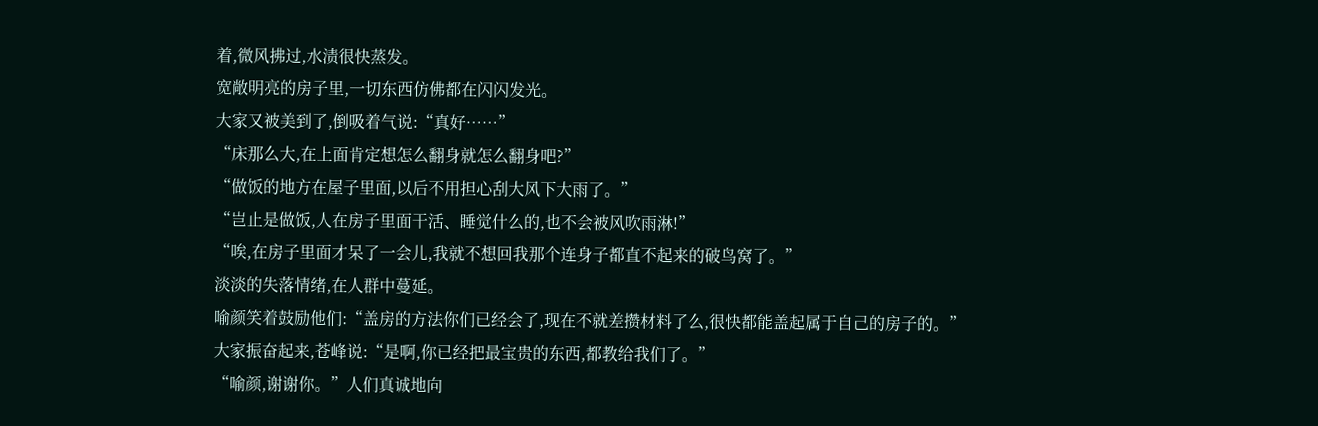着,微风拂过,水渍很快蒸发。
宽敞明亮的房子里,一切东西仿佛都在闪闪发光。
大家又被美到了,倒吸着气说:“真好……”
“床那么大,在上面肯定想怎么翻身就怎么翻身吧?”
“做饭的地方在屋子里面,以后不用担心刮大风下大雨了。”
“岂止是做饭,人在房子里面干活、睡觉什么的,也不会被风吹雨淋!”
“唉,在房子里面才呆了一会儿,我就不想回我那个连身子都直不起来的破鸟窝了。”
淡淡的失落情绪,在人群中蔓延。
喻颜笑着鼓励他们:“盖房的方法你们已经会了,现在不就差攒材料了么,很快都能盖起属于自己的房子的。”
大家振奋起来,苍峰说:“是啊,你已经把最宝贵的东西,都教给我们了。”
“喻颜,谢谢你。”人们真诚地向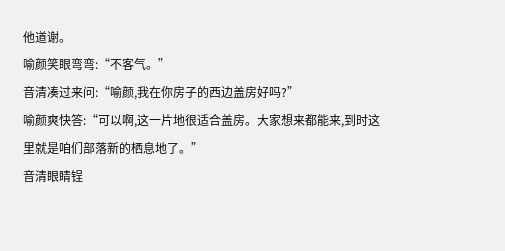他道谢。
喻颜笑眼弯弯:“不客气。”
音清凑过来问:“喻颜,我在你房子的西边盖房好吗?”
喻颜爽快答:“可以啊,这一片地很适合盖房。大家想来都能来,到时这里就是咱们部落新的栖息地了。”
音清眼睛锃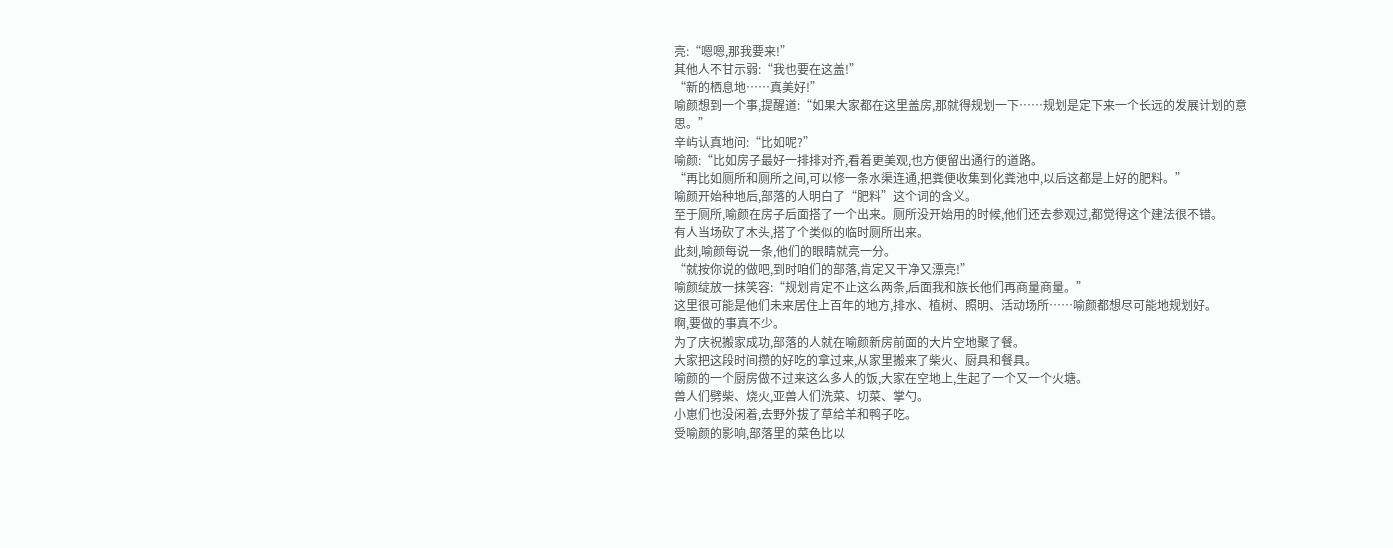亮:“嗯嗯,那我要来!”
其他人不甘示弱:“我也要在这盖!”
“新的栖息地……真美好!”
喻颜想到一个事,提醒道:“如果大家都在这里盖房,那就得规划一下……规划是定下来一个长远的发展计划的意思。”
辛屿认真地问:“比如呢?”
喻颜:“比如房子最好一排排对齐,看着更美观,也方便留出通行的道路。
“再比如厕所和厕所之间,可以修一条水渠连通,把粪便收集到化粪池中,以后这都是上好的肥料。”
喻颜开始种地后,部落的人明白了“肥料”这个词的含义。
至于厕所,喻颜在房子后面搭了一个出来。厕所没开始用的时候,他们还去参观过,都觉得这个建法很不错。
有人当场砍了木头,搭了个类似的临时厕所出来。
此刻,喻颜每说一条,他们的眼睛就亮一分。
“就按你说的做吧,到时咱们的部落,肯定又干净又漂亮!”
喻颜绽放一抹笑容:“规划肯定不止这么两条,后面我和族长他们再商量商量。”
这里很可能是他们未来居住上百年的地方,排水、植树、照明、活动场所……喻颜都想尽可能地规划好。
啊,要做的事真不少。
为了庆祝搬家成功,部落的人就在喻颜新房前面的大片空地聚了餐。
大家把这段时间攒的好吃的拿过来,从家里搬来了柴火、厨具和餐具。
喻颜的一个厨房做不过来这么多人的饭,大家在空地上,生起了一个又一个火塘。
兽人们劈柴、烧火,亚兽人们洗菜、切菜、掌勺。
小崽们也没闲着,去野外拔了草给羊和鸭子吃。
受喻颜的影响,部落里的菜色比以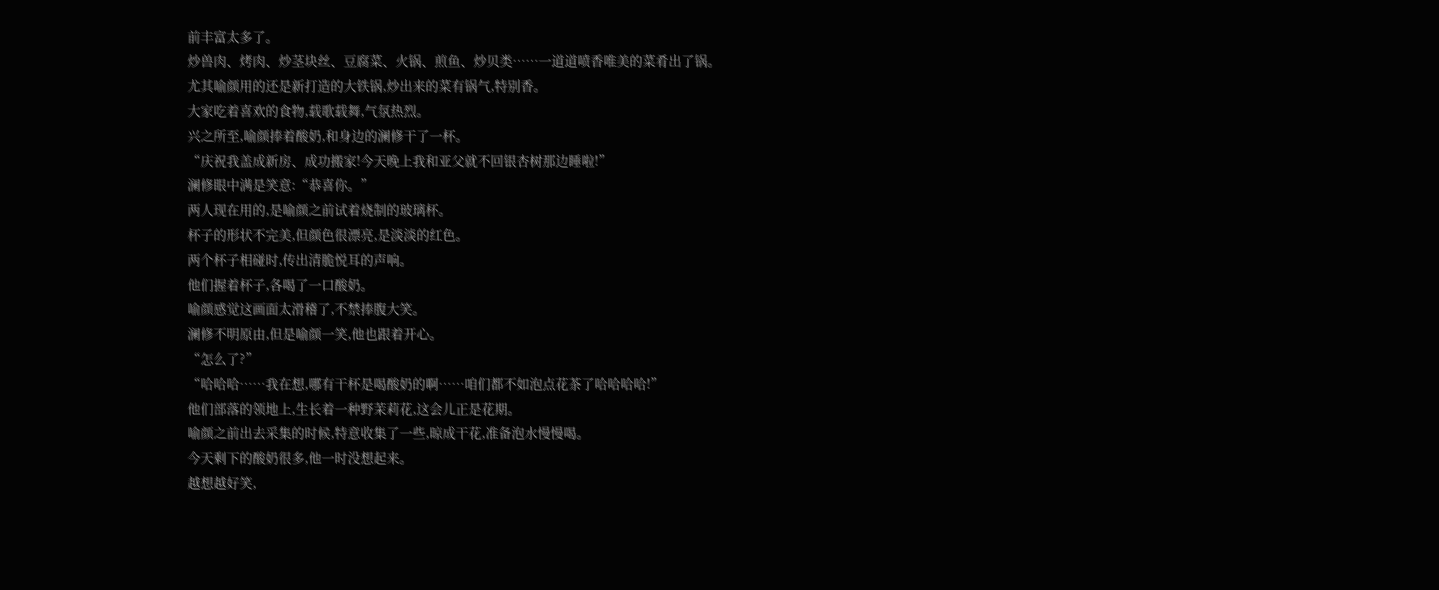前丰富太多了。
炒兽肉、烤肉、炒茎块丝、豆腐菜、火锅、煎鱼、炒贝类……一道道喷香唯美的菜肴出了锅。
尤其喻颜用的还是新打造的大铁锅,炒出来的菜有锅气,特别香。
大家吃着喜欢的食物,载歌载舞,气氛热烈。
兴之所至,喻颜捧着酸奶,和身边的澜修干了一杯。
“庆祝我盖成新房、成功搬家!今天晚上我和亚父就不回银杏树那边睡啦!”
澜修眼中满是笑意:“恭喜你。”
两人现在用的,是喻颜之前试着烧制的玻璃杯。
杯子的形状不完美,但颜色很漂亮,是淡淡的红色。
两个杯子相碰时,传出清脆悦耳的声响。
他们握着杯子,各喝了一口酸奶。
喻颜感觉这画面太滑稽了,不禁捧腹大笑。
澜修不明原由,但是喻颜一笑,他也跟着开心。
“怎么了?”
“哈哈哈……我在想,哪有干杯是喝酸奶的啊……咱们都不如泡点花茶了哈哈哈哈!”
他们部落的领地上,生长着一种野茉莉花,这会儿正是花期。
喻颜之前出去采集的时候,特意收集了一些,晾成干花,准备泡水慢慢喝。
今天剩下的酸奶很多,他一时没想起来。
越想越好笑,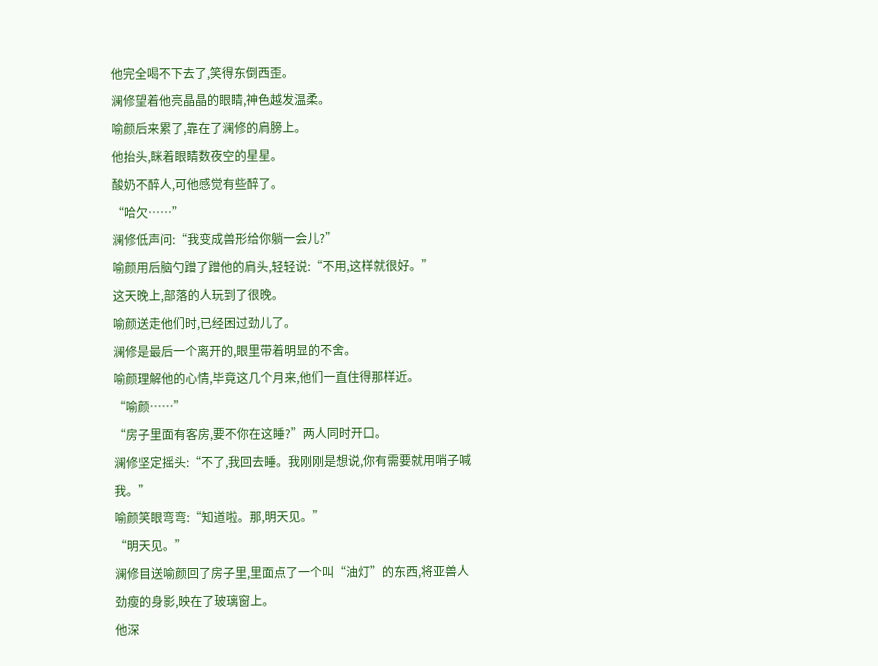他完全喝不下去了,笑得东倒西歪。
澜修望着他亮晶晶的眼睛,神色越发温柔。
喻颜后来累了,靠在了澜修的肩膀上。
他抬头,眯着眼睛数夜空的星星。
酸奶不醉人,可他感觉有些醉了。
“哈欠……”
澜修低声问:“我变成兽形给你躺一会儿?”
喻颜用后脑勺蹭了蹭他的肩头,轻轻说:“不用,这样就很好。”
这天晚上,部落的人玩到了很晚。
喻颜送走他们时,已经困过劲儿了。
澜修是最后一个离开的,眼里带着明显的不舍。
喻颜理解他的心情,毕竟这几个月来,他们一直住得那样近。
“喻颜……”
“房子里面有客房,要不你在这睡?”两人同时开口。
澜修坚定摇头:“不了,我回去睡。我刚刚是想说,你有需要就用哨子喊我。”
喻颜笑眼弯弯:“知道啦。那,明天见。”
“明天见。”
澜修目送喻颜回了房子里,里面点了一个叫“油灯”的东西,将亚兽人劲瘦的身影,映在了玻璃窗上。
他深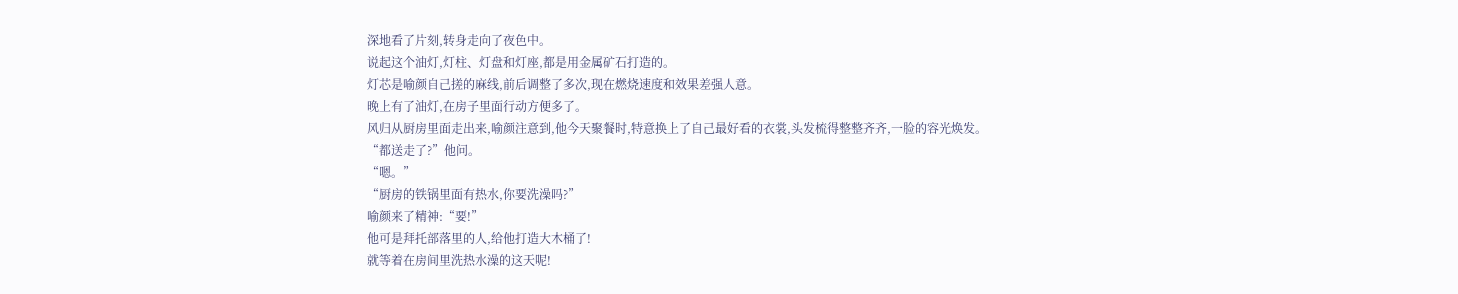深地看了片刻,转身走向了夜色中。
说起这个油灯,灯柱、灯盘和灯座,都是用金属矿石打造的。
灯芯是喻颜自己搓的麻线,前后调整了多次,现在燃烧速度和效果差强人意。
晚上有了油灯,在房子里面行动方便多了。
风归从厨房里面走出来,喻颜注意到,他今天聚餐时,特意换上了自己最好看的衣裳,头发梳得整整齐齐,一脸的容光焕发。
“都送走了?”他问。
“嗯。”
“厨房的铁锅里面有热水,你要洗澡吗?”
喻颜来了精神:“要!”
他可是拜托部落里的人,给他打造大木桶了!
就等着在房间里洗热水澡的这天呢!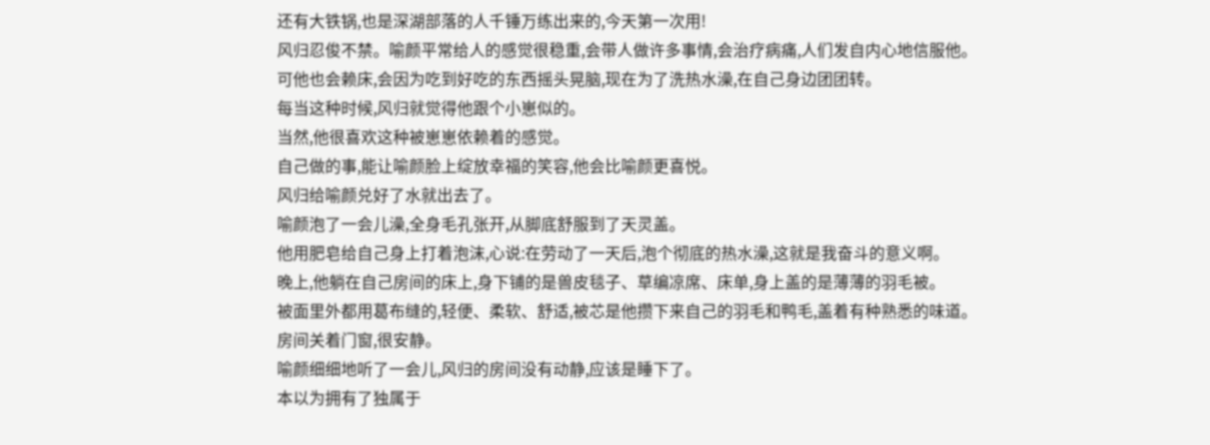还有大铁锅,也是深湖部落的人千锤万练出来的,今天第一次用!
风归忍俊不禁。喻颜平常给人的感觉很稳重,会带人做许多事情,会治疗病痛,人们发自内心地信服他。
可他也会赖床,会因为吃到好吃的东西摇头晃脑,现在为了洗热水澡,在自己身边团团转。
每当这种时候,风归就觉得他跟个小崽似的。
当然,他很喜欢这种被崽崽依赖着的感觉。
自己做的事,能让喻颜脸上绽放幸福的笑容,他会比喻颜更喜悦。
风归给喻颜兑好了水就出去了。
喻颜泡了一会儿澡,全身毛孔张开,从脚底舒服到了天灵盖。
他用肥皂给自己身上打着泡沫,心说:在劳动了一天后,泡个彻底的热水澡,这就是我奋斗的意义啊。
晚上,他躺在自己房间的床上,身下铺的是兽皮毯子、草编凉席、床单,身上盖的是薄薄的羽毛被。
被面里外都用葛布缝的,轻便、柔软、舒适,被芯是他攒下来自己的羽毛和鸭毛,盖着有种熟悉的味道。
房间关着门窗,很安静。
喻颜细细地听了一会儿,风归的房间没有动静,应该是睡下了。
本以为拥有了独属于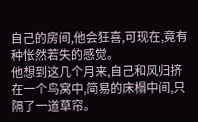自己的房间,他会狂喜,可现在,竟有种怅然若失的感觉。
他想到这几个月来,自己和风归挤在一个鸟窝中,简易的床榻中间,只隔了一道草帘。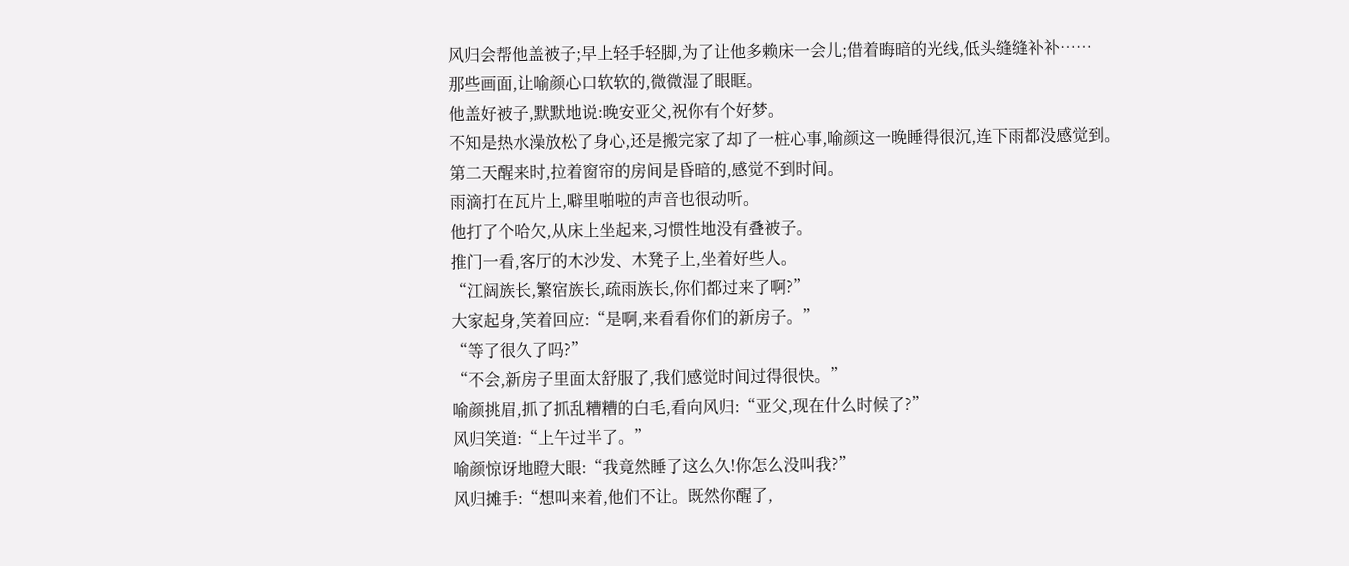风归会帮他盖被子;早上轻手轻脚,为了让他多赖床一会儿;借着晦暗的光线,低头缝缝补补……
那些画面,让喻颜心口软软的,微微湿了眼眶。
他盖好被子,默默地说:晚安亚父,祝你有个好梦。
不知是热水澡放松了身心,还是搬完家了却了一桩心事,喻颜这一晚睡得很沉,连下雨都没感觉到。
第二天醒来时,拉着窗帘的房间是昏暗的,感觉不到时间。
雨滴打在瓦片上,噼里啪啦的声音也很动听。
他打了个哈欠,从床上坐起来,习惯性地没有叠被子。
推门一看,客厅的木沙发、木凳子上,坐着好些人。
“江阔族长,繁宿族长,疏雨族长,你们都过来了啊?”
大家起身,笑着回应:“是啊,来看看你们的新房子。”
“等了很久了吗?”
“不会,新房子里面太舒服了,我们感觉时间过得很快。”
喻颜挑眉,抓了抓乱糟糟的白毛,看向风归:“亚父,现在什么时候了?”
风归笑道:“上午过半了。”
喻颜惊讶地瞪大眼:“我竟然睡了这么久!你怎么没叫我?”
风归摊手:“想叫来着,他们不让。既然你醒了,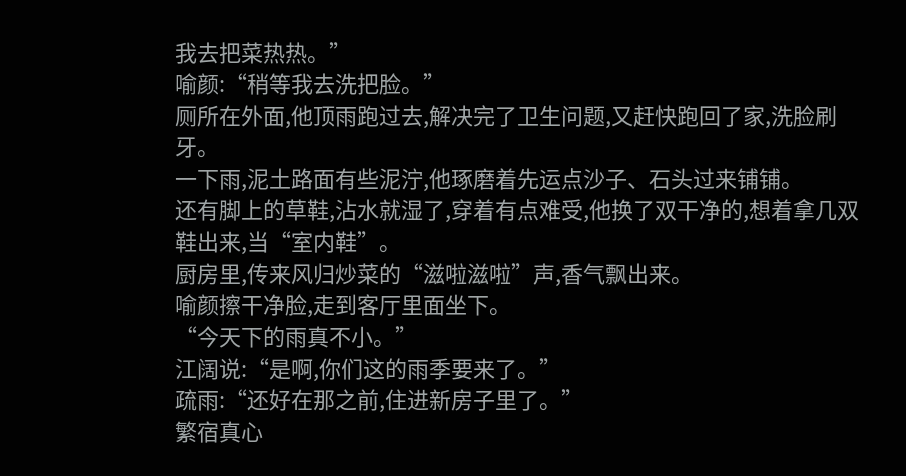我去把菜热热。”
喻颜:“稍等我去洗把脸。”
厕所在外面,他顶雨跑过去,解决完了卫生问题,又赶快跑回了家,洗脸刷牙。
一下雨,泥土路面有些泥泞,他琢磨着先运点沙子、石头过来铺铺。
还有脚上的草鞋,沾水就湿了,穿着有点难受,他换了双干净的,想着拿几双鞋出来,当“室内鞋”。
厨房里,传来风归炒菜的“滋啦滋啦”声,香气飘出来。
喻颜擦干净脸,走到客厅里面坐下。
“今天下的雨真不小。”
江阔说:“是啊,你们这的雨季要来了。”
疏雨:“还好在那之前,住进新房子里了。”
繁宿真心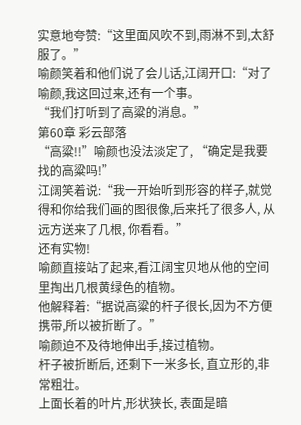实意地夸赞:“这里面风吹不到,雨淋不到,太舒服了。”
喻颜笑着和他们说了会儿话,江阔开口:“对了喻颜,我这回过来,还有一个事。
“我们打听到了高粱的消息。”
第60章 彩云部落
“高粱!!”喻颜也没法淡定了, “确定是我要找的高粱吗!”
江阔笑着说:“我一开始听到形容的样子,就觉得和你给我们画的图很像,后来托了很多人, 从远方送来了几根, 你看看。”
还有实物!
喻颜直接站了起来,看江阔宝贝地从他的空间里掏出几根黄绿色的植物。
他解释着:“据说高粱的杆子很长,因为不方便携带,所以被折断了。”
喻颜迫不及待地伸出手,接过植物。
杆子被折断后, 还剩下一米多长, 直立形的,非常粗壮。
上面长着的叶片,形状狭长, 表面是暗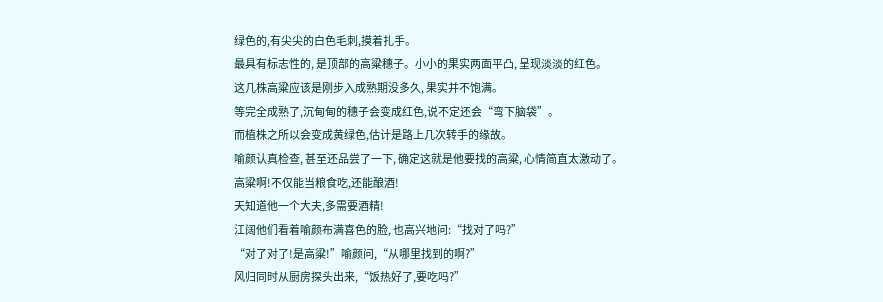绿色的,有尖尖的白色毛刺,摸着扎手。
最具有标志性的, 是顶部的高粱穗子。小小的果实两面平凸, 呈现淡淡的红色。
这几株高粱应该是刚步入成熟期没多久, 果实并不饱满。
等完全成熟了,沉甸甸的穗子会变成红色,说不定还会“弯下脑袋”。
而植株之所以会变成黄绿色,估计是路上几次转手的缘故。
喻颜认真检查, 甚至还品尝了一下, 确定这就是他要找的高粱, 心情简直太激动了。
高粱啊!不仅能当粮食吃,还能酿酒!
天知道他一个大夫,多需要酒精!
江阔他们看着喻颜布满喜色的脸, 也高兴地问:“找对了吗?”
“对了对了!是高粱!”喻颜问,“从哪里找到的啊?”
风归同时从厨房探头出来,“饭热好了,要吃吗?”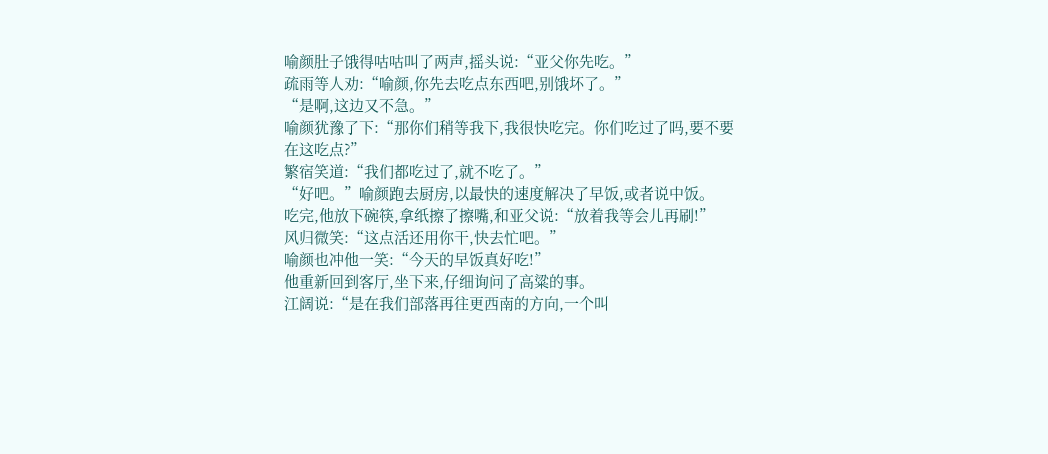喻颜肚子饿得咕咕叫了两声,摇头说:“亚父你先吃。”
疏雨等人劝:“喻颜,你先去吃点东西吧,别饿坏了。”
“是啊,这边又不急。”
喻颜犹豫了下:“那你们稍等我下,我很快吃完。你们吃过了吗,要不要在这吃点?”
繁宿笑道:“我们都吃过了,就不吃了。”
“好吧。”喻颜跑去厨房,以最快的速度解决了早饭,或者说中饭。
吃完,他放下碗筷,拿纸擦了擦嘴,和亚父说:“放着我等会儿再刷!”
风归微笑:“这点活还用你干,快去忙吧。”
喻颜也冲他一笑:“今天的早饭真好吃!”
他重新回到客厅,坐下来,仔细询问了高粱的事。
江阔说:“是在我们部落再往更西南的方向,一个叫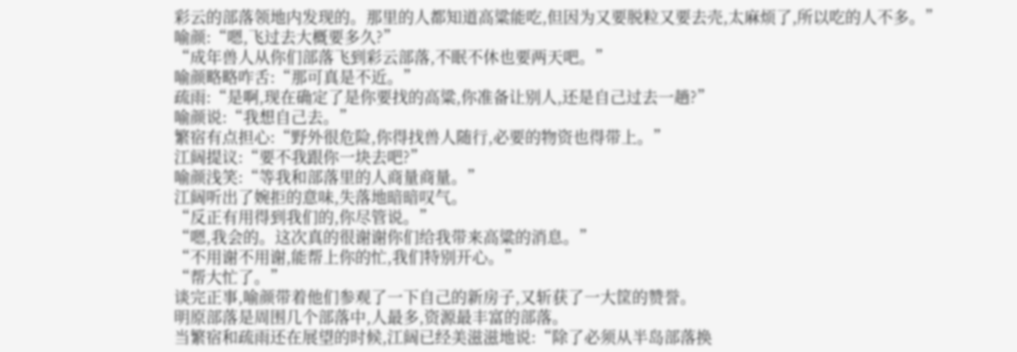彩云的部落领地内发现的。那里的人都知道高粱能吃,但因为又要脱粒又要去壳,太麻烦了,所以吃的人不多。”
喻颜:“嗯,飞过去大概要多久?”
“成年兽人从你们部落飞到彩云部落,不眠不休也要两天吧。”
喻颜略略咋舌:“那可真是不近。”
疏雨:“是啊,现在确定了是你要找的高粱,你准备让别人,还是自己过去一趟?”
喻颜说:“我想自己去。”
繁宿有点担心:“野外很危险,你得找兽人随行,必要的物资也得带上。”
江阔提议:“要不我跟你一块去吧?”
喻颜浅笑:“等我和部落里的人商量商量。”
江阔听出了婉拒的意味,失落地暗暗叹气。
“反正有用得到我们的,你尽管说。”
“嗯,我会的。这次真的很谢谢你们给我带来高粱的消息。”
“不用谢不用谢,能帮上你的忙,我们特别开心。”
“帮大忙了。”
谈完正事,喻颜带着他们参观了一下自己的新房子,又斩获了一大筐的赞誉。
明原部落是周围几个部落中,人最多,资源最丰富的部落。
当繁宿和疏雨还在展望的时候,江阔已经美滋滋地说:“除了必须从半岛部落换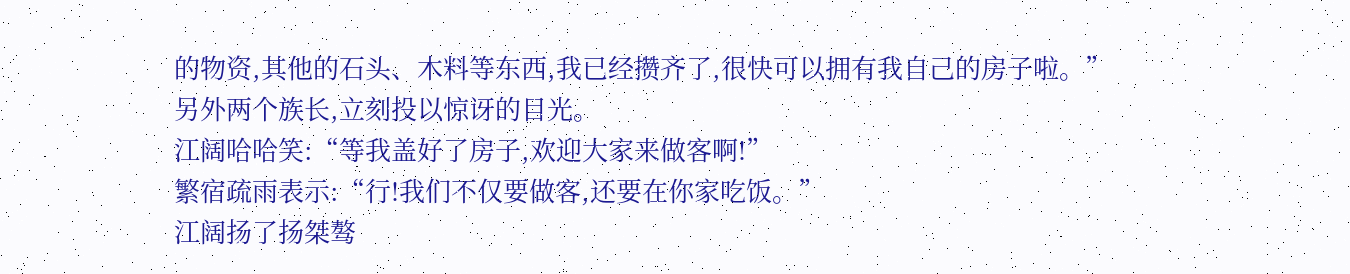的物资,其他的石头、木料等东西,我已经攒齐了,很快可以拥有我自己的房子啦。”
另外两个族长,立刻投以惊讶的目光。
江阔哈哈笑:“等我盖好了房子,欢迎大家来做客啊!”
繁宿疏雨表示:“行!我们不仅要做客,还要在你家吃饭。”
江阔扬了扬桀骜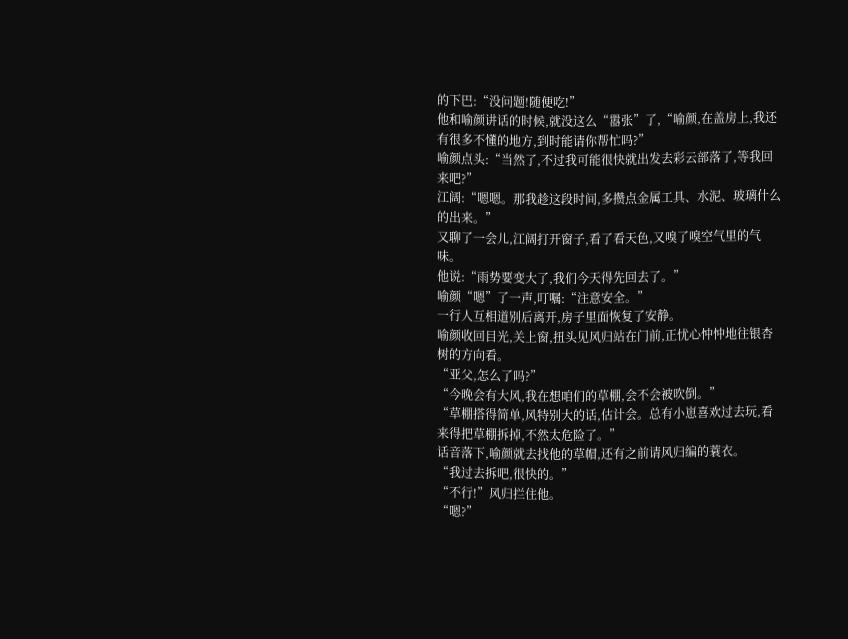的下巴:“没问题!随便吃!”
他和喻颜讲话的时候,就没这么“嚣张”了,“喻颜,在盖房上,我还有很多不懂的地方,到时能请你帮忙吗?”
喻颜点头:“当然了,不过我可能很快就出发去彩云部落了,等我回来吧?”
江阔:“嗯嗯。那我趁这段时间,多攒点金属工具、水泥、玻璃什么的出来。”
又聊了一会儿,江阔打开窗子,看了看天色,又嗅了嗅空气里的气味。
他说:“雨势要变大了,我们今天得先回去了。”
喻颜“嗯”了一声,叮嘱:“注意安全。”
一行人互相道别后离开,房子里面恢复了安静。
喻颜收回目光,关上窗,扭头见风归站在门前,正忧心忡忡地往银杏树的方向看。
“亚父,怎么了吗?”
“今晚会有大风,我在想咱们的草棚,会不会被吹倒。”
“草棚搭得简单,风特别大的话,估计会。总有小崽喜欢过去玩,看来得把草棚拆掉,不然太危险了。”
话音落下,喻颜就去找他的草帽,还有之前请风归编的蓑衣。
“我过去拆吧,很快的。”
“不行!”风归拦住他。
“嗯?”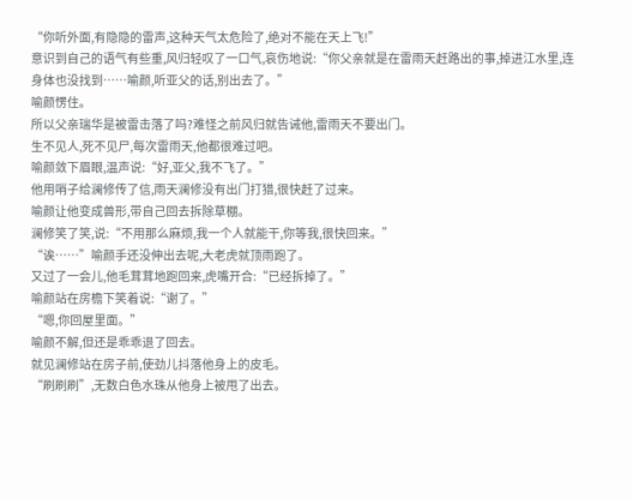“你听外面,有隐隐的雷声,这种天气太危险了,绝对不能在天上飞!”
意识到自己的语气有些重,风归轻叹了一口气,哀伤地说:“你父亲就是在雷雨天赶路出的事,掉进江水里,连身体也没找到……喻颜,听亚父的话,别出去了。”
喻颜愣住。
所以父亲瑞华是被雷击落了吗?难怪之前风归就告诫他,雷雨天不要出门。
生不见人,死不见尸,每次雷雨天,他都很难过吧。
喻颜敛下眉眼,温声说:“好,亚父,我不飞了。”
他用哨子给澜修传了信,雨天澜修没有出门打猎,很快赶了过来。
喻颜让他变成兽形,带自己回去拆除草棚。
澜修笑了笑,说:“不用那么麻烦,我一个人就能干,你等我,很快回来。”
“诶……”喻颜手还没伸出去呢,大老虎就顶雨跑了。
又过了一会儿,他毛茸茸地跑回来,虎嘴开合:“已经拆掉了。”
喻颜站在房檐下笑着说:“谢了。”
“嗯,你回屋里面。”
喻颜不解,但还是乖乖退了回去。
就见澜修站在房子前,使劲儿抖落他身上的皮毛。
“刷刷刷”,无数白色水珠从他身上被甩了出去。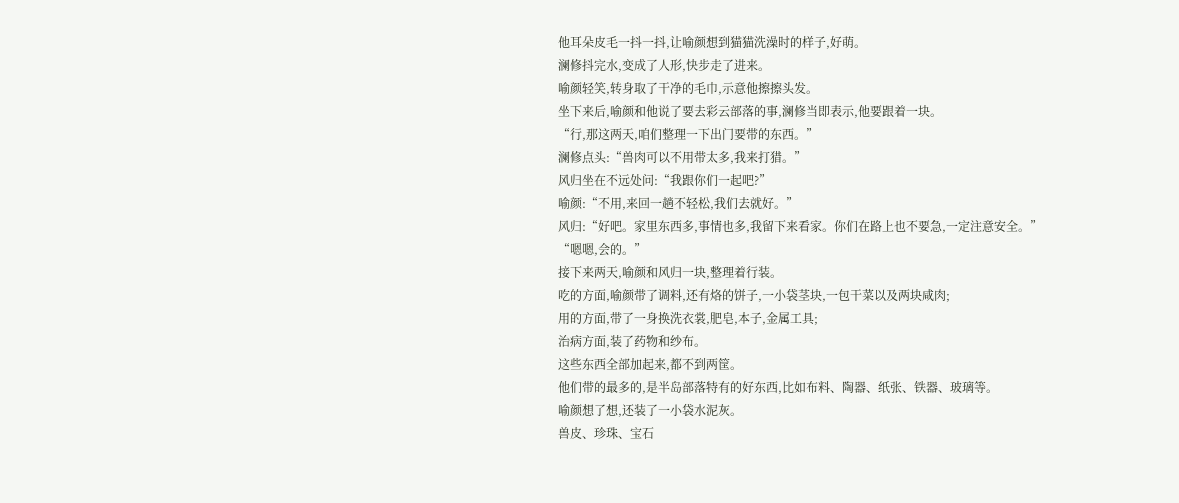他耳朵皮毛一抖一抖,让喻颜想到猫猫洗澡时的样子,好萌。
澜修抖完水,变成了人形,快步走了进来。
喻颜轻笑,转身取了干净的毛巾,示意他擦擦头发。
坐下来后,喻颜和他说了要去彩云部落的事,澜修当即表示,他要跟着一块。
“行,那这两天,咱们整理一下出门要带的东西。”
澜修点头:“兽肉可以不用带太多,我来打猎。”
风归坐在不远处问:“我跟你们一起吧?”
喻颜:“不用,来回一趟不轻松,我们去就好。”
风归:“好吧。家里东西多,事情也多,我留下来看家。你们在路上也不要急,一定注意安全。”
“嗯嗯,会的。”
接下来两天,喻颜和风归一块,整理着行装。
吃的方面,喻颜带了调料,还有烙的饼子,一小袋茎块,一包干菜以及两块咸肉;
用的方面,带了一身换洗衣裳,肥皂,本子,金属工具;
治病方面,装了药物和纱布。
这些东西全部加起来,都不到两筐。
他们带的最多的,是半岛部落特有的好东西,比如布料、陶器、纸张、铁器、玻璃等。
喻颜想了想,还装了一小袋水泥灰。
兽皮、珍珠、宝石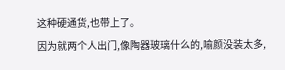这种硬通货,也带上了。
因为就两个人出门,像陶器玻璃什么的,喻颜没装太多,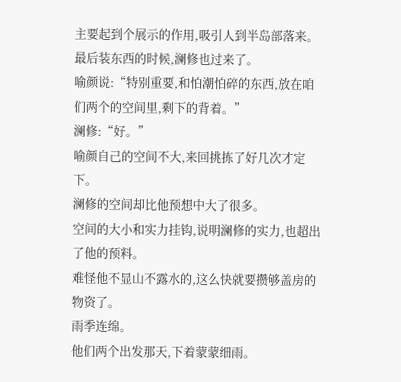主要起到个展示的作用,吸引人到半岛部落来。
最后装东西的时候,澜修也过来了。
喻颜说:“特别重要,和怕潮怕碎的东西,放在咱们两个的空间里,剩下的背着。”
澜修:“好。”
喻颜自己的空间不大,来回挑拣了好几次才定下。
澜修的空间却比他预想中大了很多。
空间的大小和实力挂钩,说明澜修的实力,也超出了他的预料。
难怪他不显山不露水的,这么快就要攒够盖房的物资了。
雨季连绵。
他们两个出发那天,下着蒙蒙细雨。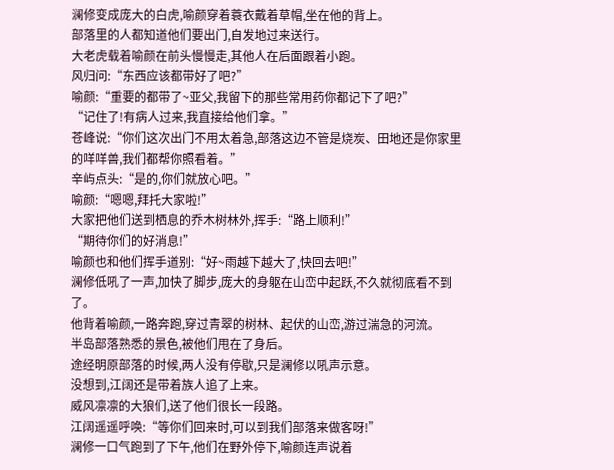澜修变成庞大的白虎,喻颜穿着蓑衣戴着草帽,坐在他的背上。
部落里的人都知道他们要出门,自发地过来送行。
大老虎载着喻颜在前头慢慢走,其他人在后面跟着小跑。
风归问:“东西应该都带好了吧?”
喻颜:“重要的都带了~亚父,我留下的那些常用药你都记下了吧?”
“记住了!有病人过来,我直接给他们拿。”
苍峰说:“你们这次出门不用太着急,部落这边不管是烧炭、田地还是你家里的咩咩兽,我们都帮你照看着。”
辛屿点头:“是的,你们就放心吧。”
喻颜:“嗯嗯,拜托大家啦!”
大家把他们送到栖息的乔木树林外,挥手:“路上顺利!”
“期待你们的好消息!”
喻颜也和他们挥手道别:“好~雨越下越大了,快回去吧!”
澜修低吼了一声,加快了脚步,庞大的身躯在山峦中起跃,不久就彻底看不到了。
他背着喻颜,一路奔跑,穿过青翠的树林、起伏的山峦,游过湍急的河流。
半岛部落熟悉的景色,被他们甩在了身后。
途经明原部落的时候,两人没有停歇,只是澜修以吼声示意。
没想到,江阔还是带着族人追了上来。
威风凛凛的大狼们,送了他们很长一段路。
江阔遥遥呼唤:“等你们回来时,可以到我们部落来做客呀!”
澜修一口气跑到了下午,他们在野外停下,喻颜连声说着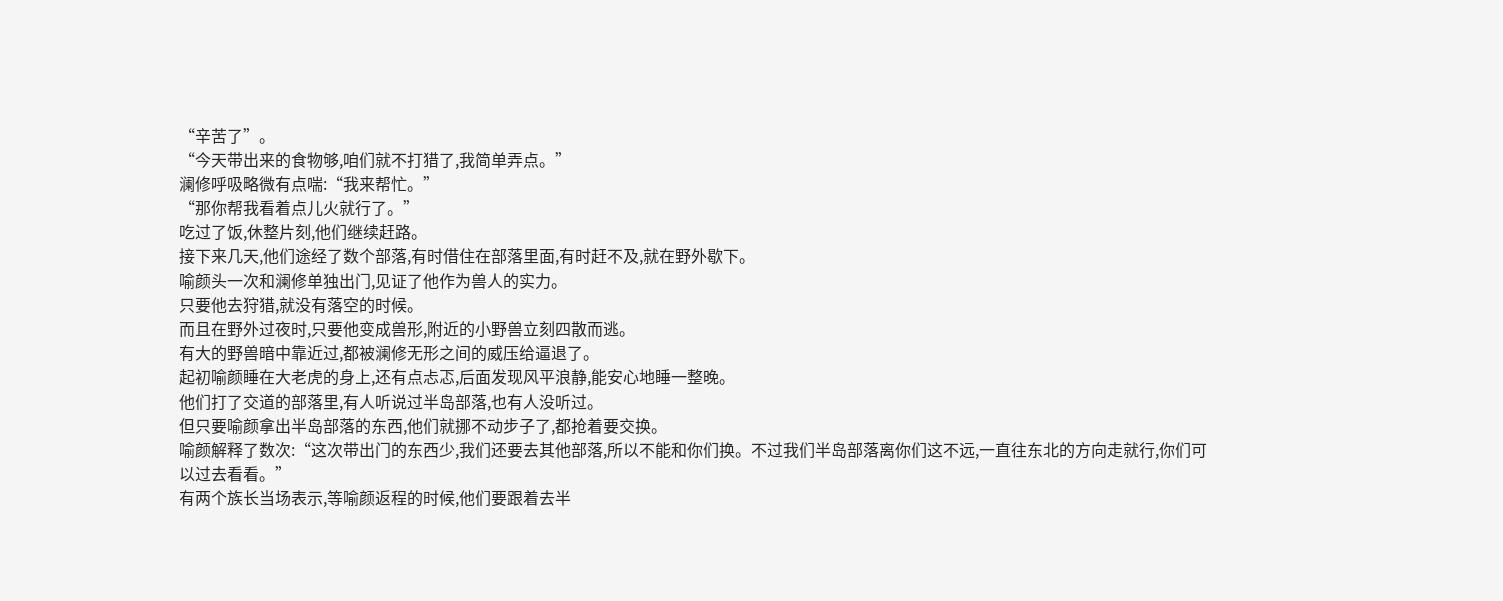“辛苦了”。
“今天带出来的食物够,咱们就不打猎了,我简单弄点。”
澜修呼吸略微有点喘:“我来帮忙。”
“那你帮我看着点儿火就行了。”
吃过了饭,休整片刻,他们继续赶路。
接下来几天,他们途经了数个部落,有时借住在部落里面,有时赶不及,就在野外歇下。
喻颜头一次和澜修单独出门,见证了他作为兽人的实力。
只要他去狩猎,就没有落空的时候。
而且在野外过夜时,只要他变成兽形,附近的小野兽立刻四散而逃。
有大的野兽暗中靠近过,都被澜修无形之间的威压给逼退了。
起初喻颜睡在大老虎的身上,还有点忐忑,后面发现风平浪静,能安心地睡一整晚。
他们打了交道的部落里,有人听说过半岛部落,也有人没听过。
但只要喻颜拿出半岛部落的东西,他们就挪不动步子了,都抢着要交换。
喻颜解释了数次:“这次带出门的东西少,我们还要去其他部落,所以不能和你们换。不过我们半岛部落离你们这不远,一直往东北的方向走就行,你们可以过去看看。”
有两个族长当场表示,等喻颜返程的时候,他们要跟着去半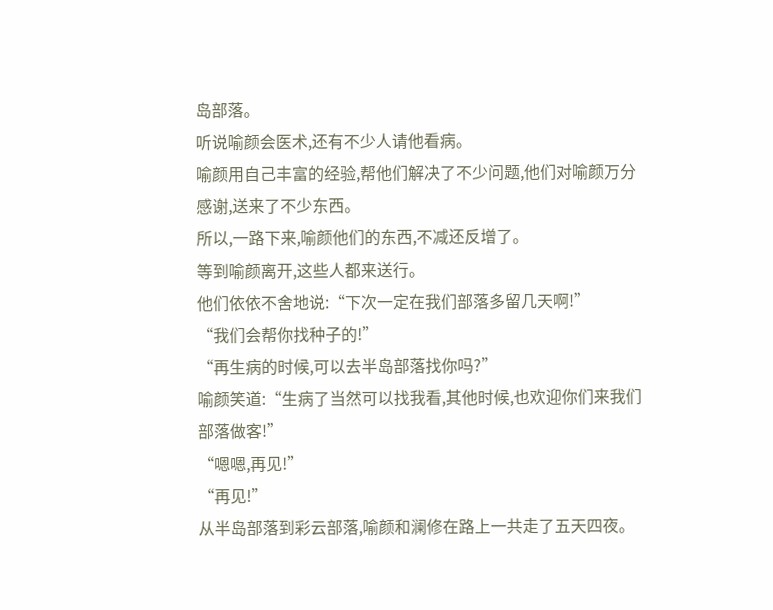岛部落。
听说喻颜会医术,还有不少人请他看病。
喻颜用自己丰富的经验,帮他们解决了不少问题,他们对喻颜万分感谢,送来了不少东西。
所以,一路下来,喻颜他们的东西,不减还反增了。
等到喻颜离开,这些人都来送行。
他们依依不舍地说:“下次一定在我们部落多留几天啊!”
“我们会帮你找种子的!”
“再生病的时候,可以去半岛部落找你吗?”
喻颜笑道:“生病了当然可以找我看,其他时候,也欢迎你们来我们部落做客!”
“嗯嗯,再见!”
“再见!”
从半岛部落到彩云部落,喻颜和澜修在路上一共走了五天四夜。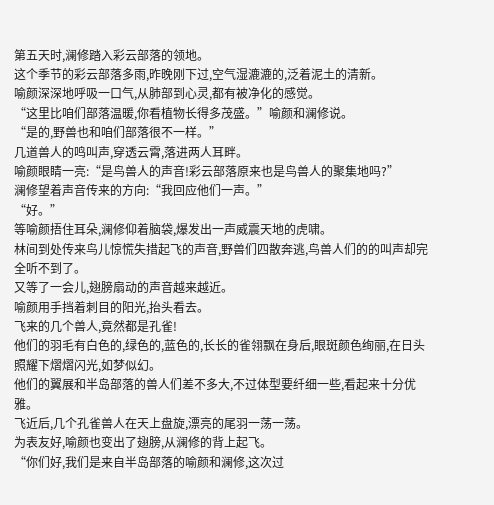第五天时,澜修踏入彩云部落的领地。
这个季节的彩云部落多雨,昨晚刚下过,空气湿漉漉的,泛着泥土的清新。
喻颜深深地呼吸一口气,从肺部到心灵,都有被净化的感觉。
“这里比咱们部落温暖,你看植物长得多茂盛。”喻颜和澜修说。
“是的,野兽也和咱们部落很不一样。”
几道兽人的鸣叫声,穿透云霄,落进两人耳畔。
喻颜眼睛一亮:“是鸟兽人的声音!彩云部落原来也是鸟兽人的聚集地吗?”
澜修望着声音传来的方向:“我回应他们一声。”
“好。”
等喻颜捂住耳朵,澜修仰着脑袋,爆发出一声威震天地的虎啸。
林间到处传来鸟儿惊慌失措起飞的声音,野兽们四散奔逃,鸟兽人们的的叫声却完全听不到了。
又等了一会儿,翅膀扇动的声音越来越近。
喻颜用手挡着刺目的阳光,抬头看去。
飞来的几个兽人,竟然都是孔雀!
他们的羽毛有白色的,绿色的,蓝色的,长长的雀翎飘在身后,眼斑颜色绚丽,在日头照耀下熠熠闪光,如梦似幻。
他们的翼展和半岛部落的兽人们差不多大,不过体型要纤细一些,看起来十分优雅。
飞近后,几个孔雀兽人在天上盘旋,漂亮的尾羽一荡一荡。
为表友好,喻颜也变出了翅膀,从澜修的背上起飞。
“你们好,我们是来自半岛部落的喻颜和澜修,这次过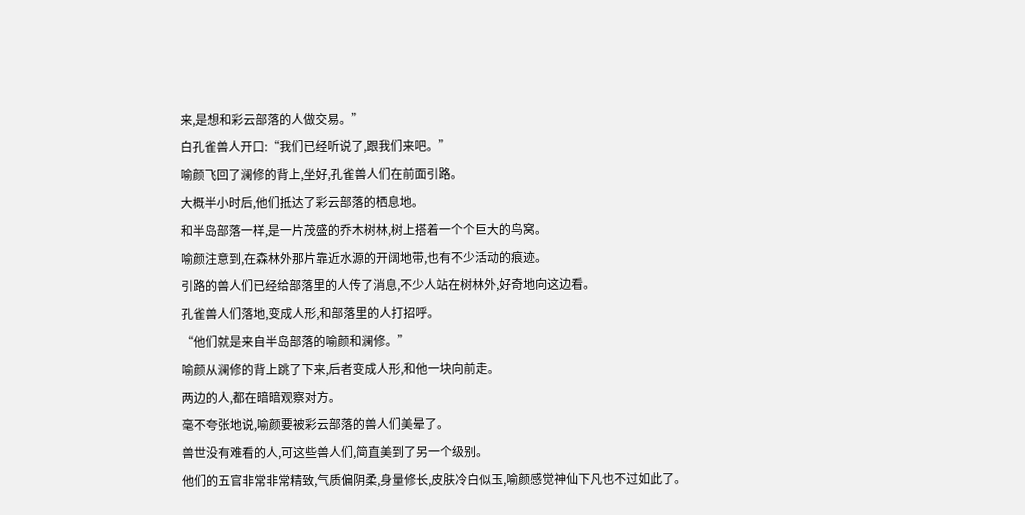来,是想和彩云部落的人做交易。”
白孔雀兽人开口:“我们已经听说了,跟我们来吧。”
喻颜飞回了澜修的背上,坐好,孔雀兽人们在前面引路。
大概半小时后,他们抵达了彩云部落的栖息地。
和半岛部落一样,是一片茂盛的乔木树林,树上搭着一个个巨大的鸟窝。
喻颜注意到,在森林外那片靠近水源的开阔地带,也有不少活动的痕迹。
引路的兽人们已经给部落里的人传了消息,不少人站在树林外,好奇地向这边看。
孔雀兽人们落地,变成人形,和部落里的人打招呼。
“他们就是来自半岛部落的喻颜和澜修。”
喻颜从澜修的背上跳了下来,后者变成人形,和他一块向前走。
两边的人,都在暗暗观察对方。
毫不夸张地说,喻颜要被彩云部落的兽人们美晕了。
兽世没有难看的人,可这些兽人们,简直美到了另一个级别。
他们的五官非常非常精致,气质偏阴柔,身量修长,皮肤冷白似玉,喻颜感觉神仙下凡也不过如此了。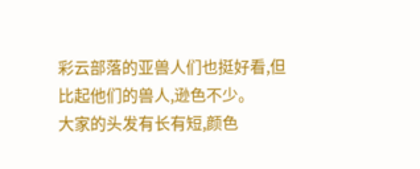彩云部落的亚兽人们也挺好看,但比起他们的兽人,逊色不少。
大家的头发有长有短,颜色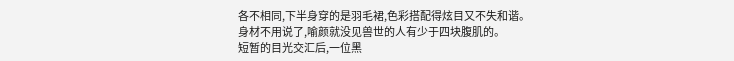各不相同,下半身穿的是羽毛裙,色彩搭配得炫目又不失和谐。
身材不用说了,喻颜就没见兽世的人有少于四块腹肌的。
短暂的目光交汇后,一位黑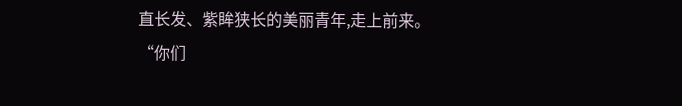直长发、紫眸狭长的美丽青年,走上前来。
“你们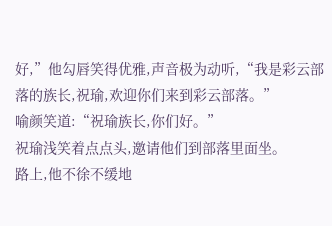好,”他勾唇笑得优雅,声音极为动听,“我是彩云部落的族长,祝瑜,欢迎你们来到彩云部落。”
喻颜笑道:“祝瑜族长,你们好。”
祝瑜浅笑着点点头,邀请他们到部落里面坐。
路上,他不徐不缓地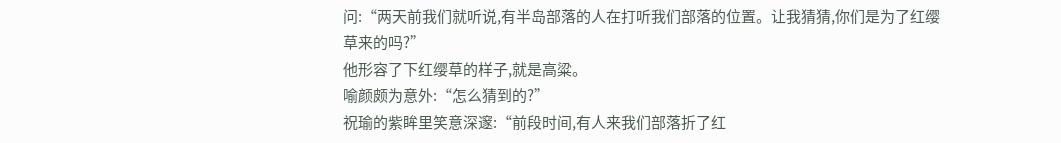问:“两天前我们就听说,有半岛部落的人在打听我们部落的位置。让我猜猜,你们是为了红缨草来的吗?”
他形容了下红缨草的样子,就是高粱。
喻颜颇为意外:“怎么猜到的?”
祝瑜的紫眸里笑意深邃:“前段时间,有人来我们部落折了红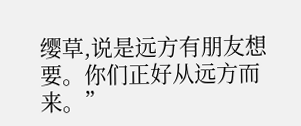缨草,说是远方有朋友想要。你们正好从远方而来。”